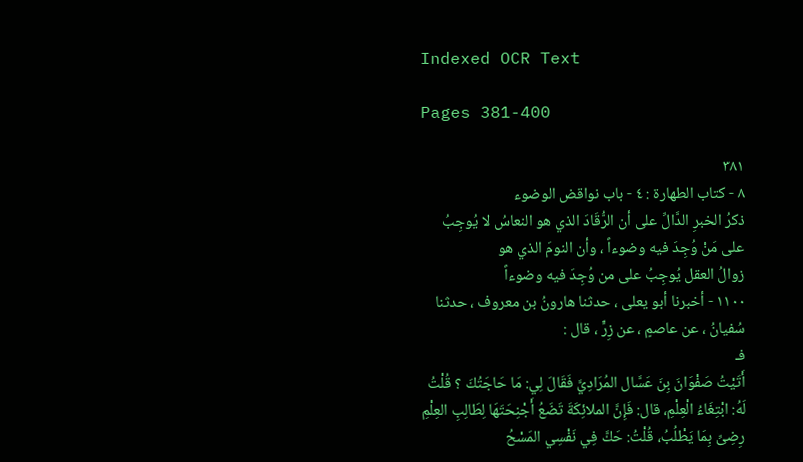Indexed OCR Text

Pages 381-400

٣٨١
٨ - كتاب الطهارة : ٤ - باب نواقض الوضوء
ذكرُ الخبرِ الدَّالِّ على أن الرُّقَادَ الذي هو النعاسُ لا يُوجِبُ
على مَنْ وُجِدَ فيه وضوءاً ، وأن النومَ الذي هو
زوالُ العقل يُوجِبُ على من وُجِدَ فيه وضوءاً
١١٠٠ - أخبرنا أبو يعلى ، حدثنا هارونُ بن معروف ، حدثنا
سُفیانُ ، عن عاصمٍ ، عن زِرٍّ ، قال :
فـ
أَتَيْتُ صَفْوَانَ بِنَ عَسَّال المُرَادِيَّ فَقَالَ لِي: مَا حَاجَتُكَ ؟ قُلْتُ
لَهُ: ابْتِغَاءُ الْعِلْمِ، قال: فَإِنَّ الملائِكَةَ تَضَعُ أَجْنِحَتَهَا لِطَالِبِ العِلْمِ
رِضِىِّ بِمَا يَطْلُبُ، قُلْتُ: حَكَّ فِي نَفْسِي المَسْحُ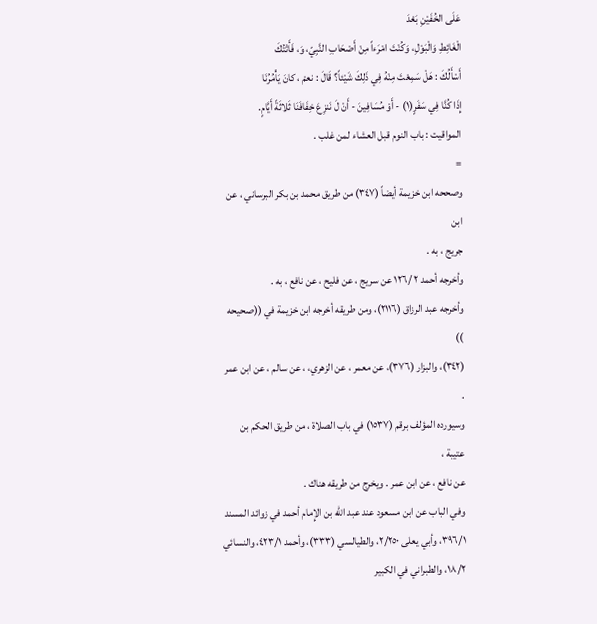عَلَى الخُفَيْنِ بَعْدَ
الْغَائِطِ وَالْبَوْلِ، وَكُنْتَ امْرَءاً مِنْ أَصْحَابِ النَّبِيّ، وَ، فَأَتْتُكَ
أَسْأَلُكَ : هَلْ سَمِعْتَ مِنْهُ فِي ذَلِكَ شَيْئاً؟ قَالَ : نعمْ ، كانَ يَأْمُرُنَا
إِذَا كُنَّا فِي سَفَرٍ(١) - أَوْ مُسَافِينَ - أَنْ لَ نَنزِعَ خِفَافَنَا ثَلاثَةً أَيَّامٍ.
المواقيت : باب النوم قبل العشاء لمن غلب .
=
وصححه ابن خزيمة أيضاً (٣٤٧) من طريق محمد بن بكر البرساني ، عن ابن
جريج ، به .
وأخرجه أحمد ٢ /١٢٦ عن سريج ، عن فليح ، عن نافع ، به .
وأخرجه عبد الرزاق (٢١١٦)، ومن طريقه أخرجه ابن خزيمة في ((صحيحه ))
(٣٤٢)، والبزار (٣٧٦)، عن معمر ، عن الزهري، ، عن سالم ، عن ابن عمر .
وسيورده المؤلف برقم (١٥٣٧) في باب الصلاة ، من طريق الحكم بن عتيبة ،
عن نافع ، عن ابن عمر . ويخرج من طريقه هناك .
وفي الباب عن ابن مسعود عند عبد الله بن الإِمام أحمد في زوائد المسند
٣٩٦/١، وأبي يعلى ٢/٢٥٠، والطيالسي (٣٣٣)، وأحمد ٤٢٣/١، والنسائي
١٨/٢، والطبراني في الكبير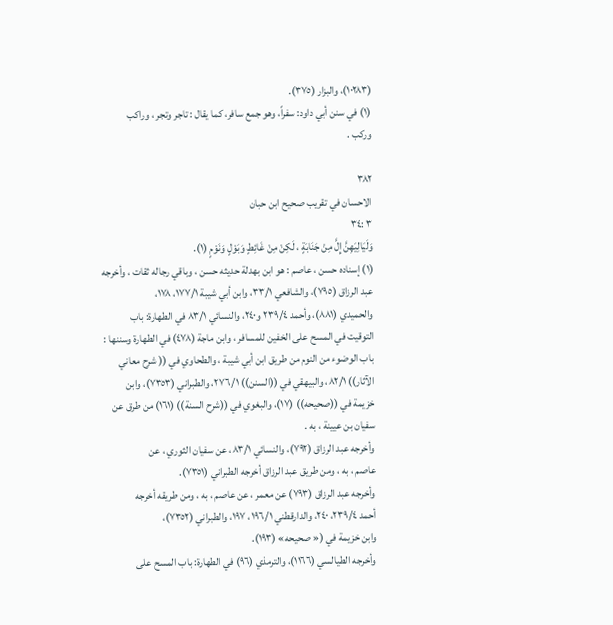(١٠٢٨٣)، والبزار (٣٧٥).
(١) في سنن أبي داود: سفراً، وهو جمع سافر، كما يقال : تاجر وتجر ، وراكب
وركب .

٣٨٢
الاحسان في تقریب صحيح ابن حبان
٣ :٣٤
وَلَيَالِيَهِنَّ إِلَّ مِنْ جَنَابَةٍ ، لَكِنْ مِنْ غَائِطٍ وَبَوْلٍ وَنَوْمٍ (١).
(١) إسناده حسن ، عاصم : هو ابن بهدلة حديثه حسن ، وباقي رجاله ثقات ، وأخرجه
عبد الرزاق (٧٩٥)، والشافعي ٣٣/١، وابن أبي شيبة ١٧٧/١، ١٧٨،
والحميدي (٨٨١)، وأحمد ٢٣٩/٤ و٢٤٠، والنسائي ٨٣/١ في الطهارة: باب
التوقيت في المسح على الخفين للمسافر ، وابن ماجة (٤٧٨) في الطهارة وسننها :
باب الوضوء من النوم من طريق ابن أبي شيبة ، والطحاوي في (( شرح معاني
الآثار)) ٨٢/١، والبيهقي في ((السنن)) ٢٧٦/١، والطبراني (٧٣٥٣)، وابن
خزيمة في ((صحيحه)) (١٧)، والبغوي في ((شرح السنة)) (١٦١) من طرق عن
سفيان بن عيينة ، به .
وأخرجه عبد الرزاق (٧٩٢)، والنسائي ٨٣/١، عن سفيان الثوري ، عن
عاصم ، به ، ومن طريق عبد الرزاق أخرجه الطبراني (٧٣٥١).
وأخرجه عبد الرزاق (٧٩٣) عن معمر ، عن عاصم ، به ، ومن طريقه أخرجه
أحمد ٢٣٩/٤، ٢٤٠، والدارقطني ١٩٦/١، ١٩٧، والطبراني (٧٣٥٢)،
وابن خزيمة في (« صحيحه» (١٩٣).
وأخرجه الطيالسي (١١٦٦)، والترمذي (٩٦) في الطهارة: باب المسح على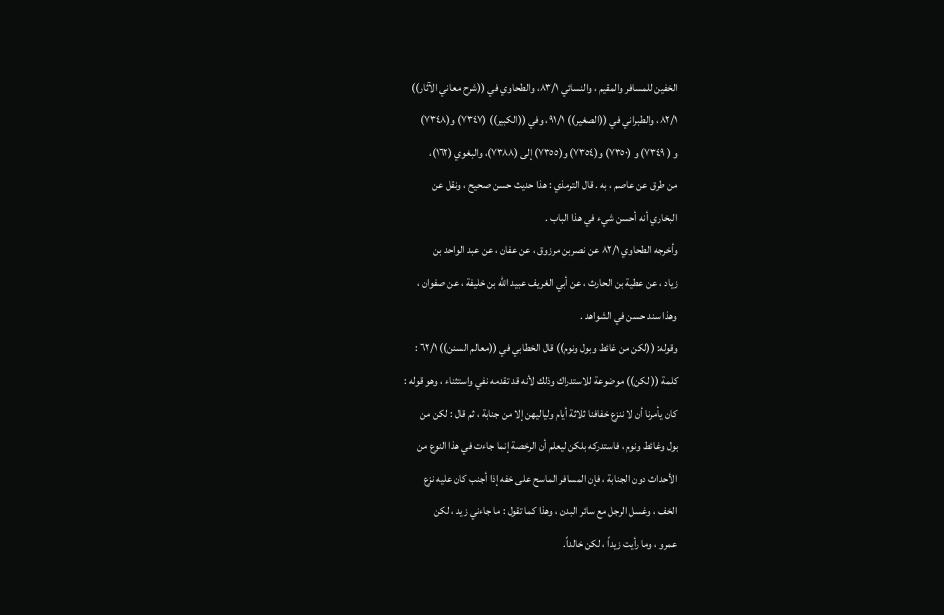الخفين للمسافر والمقيم ، والنسائي ٨٣/١، والطحاوي في ((شرح معاني الآثار))
٨٢/١، والطبراني في ((الصغير)) ٩١/١، وفي ((الكبير)) (٧٣٤٧) و(٧٣٤٨)
و ( ٧٣٤٩) و (٧٣٥٠) و(٧٣٥٤) و(٧٣٥٥) إلى (٧٣٨٨)، والبغوي (١٦٢)،
من طرق عن عاصم ، به . قال الترمذي : هذا حديث حسن صحيح ، ونقل عن
البخاري أنه أحسن شيء في هذا الباب .
وأخرجه الطحاوي ٨٢/١ عن نصربن مرزوق ، عن عفان ، عن عبد الواحد بن
زياد ، عن عطية بن الحارث ، عن أبي الغريف عبيد الله بن خليفة ، عن صفوان ،
وهذا سند حسن في الشواهد .
وقوله: ((لكن من غائط وبول ونوم)) قال الخطابي في ((معالم السنن)) ٦٢/١ :
كلمة (( لكن)) موضوعة للاستدراك وذلك لأنه قد تقدمه نفي واستثناء ، وهو قوله :
كان يأمرنا أن لا ننزع خفافنا ثلاثة أيام ولياليهن إلا من جنابة ، ثم قال : لكن من
بول وغائط ونوم ، فاستدركه بلكن ليعلم أن الرخصة إنما جاءت في هذا النوع من
الأحداث دون الجنابة ، فإن المسافر الماسح على خفه إذا أجنب كان عليه نزع
الخف ، وغسل الرجل مع سائر البدن ، وهذا كما تقول : ما جاءني زيد ، لكن
عمرو ، وما رأيت زيداً ، لكن خالداً.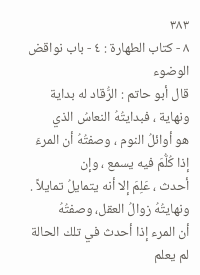٣٨٣
٨ - كتاب الطهارة : ٤ - باب نواقض الوضوء
قال أبو حاتم : الرُّقاد له بداية ونهاية ، فبدايتُهُ النعاسُ الذي
هو أوائلُ النوم ، وصفتُهُ أن المرءَ إذا كُلُّمَ فيه يسمع ، وإن
أحدث ، عَلِمَ إلا أنه يتمايلُ تمايلاً . ونهايتُهُ زوالُ العقل، وصفتُهُ
أن المرء إذا أحدث في تلك الحالة لم يعلم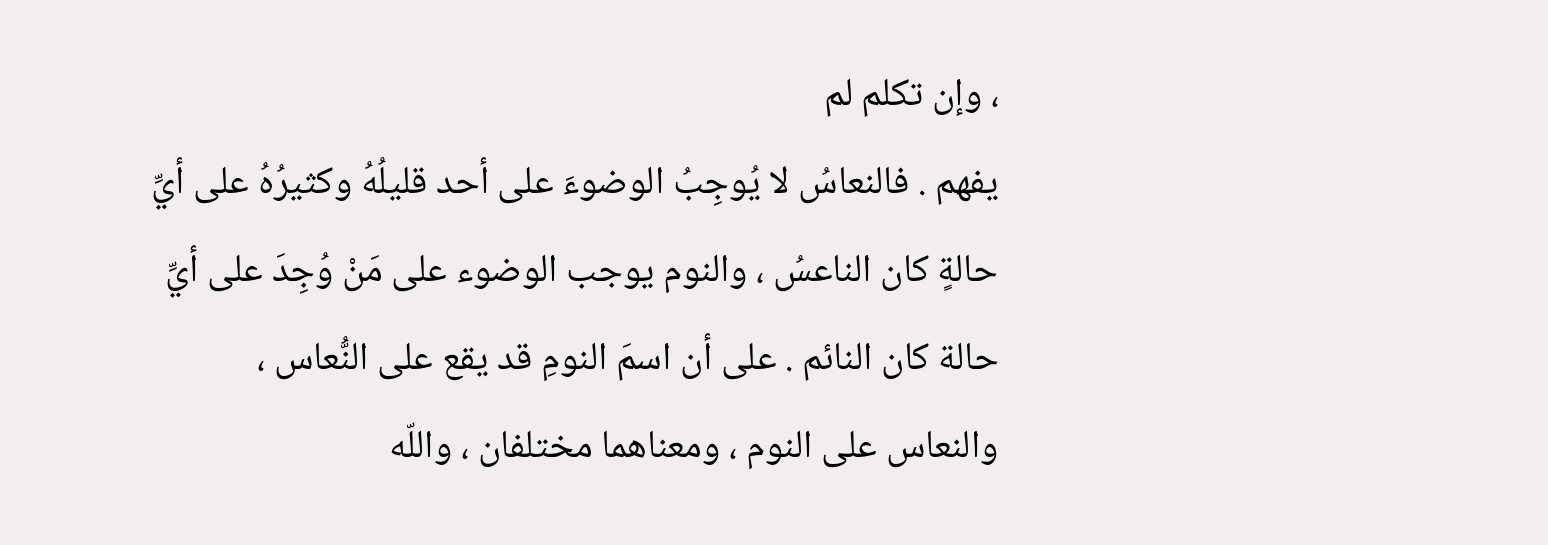، وإن تكلم لم
يفهم . فالنعاسُ لا يُوجِبُ الوضوءَ على أحد قليلُهُ وكثيرُهُ على أيِّ
حالةٍ كان الناعسُ ، والنوم يوجب الوضوء على مَنْ وُجِدَ على أيِّ
حالة كان النائم . على أن اسمَ النومِ قد يقع على النُّعاس ،
والنعاس على النوم ، ومعناهما مختلفان ، واللّه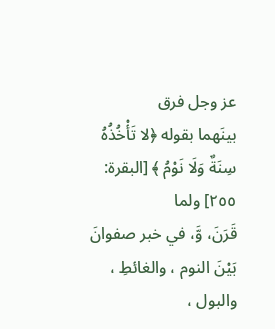عز وجل فرق
بينَهما بقوله ﴿لا تَأْخُذُهُ سِنَةٌ وَلَا نَوْمُ ﴾ [البقرة: ٢٥٥] ولما
قَرَنَ، وَّ، في خبر صفوانَ بَيْنَ النوم ، والغائطِ ، والبول ،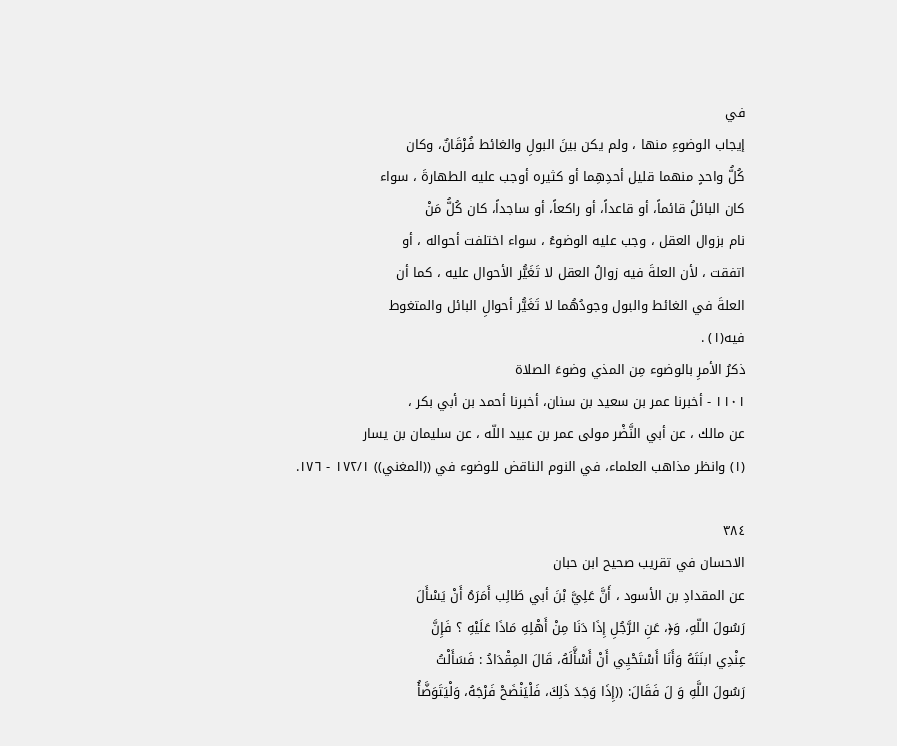في
إيجاب الوضوءِ منها ، ولم يكن بينَ البولِ والغائط فُرْقَانٌ، وكان
كُلُّ واحدٍ منهما قليل أحدِهِما أو كثيره أوجب عليه الطهارةَ ، سواء
كان البائلُ قائماً، أو قاعداً، أو راكعاً، أو ساجداً، كان كُلُّ مَنْ
نام بزوال العقل ، وجب عليه الوضوءُ ، سواء اختلفت أحواله ، أو
اتفقت ، لأن العلةَ فيه زوالُ العقل لا تَغَيُّر الأحوال عليه ، كما أن
العلةَ في الغائط والبول وجودُهُما لا تَغَيُّر أحوالِ البائل والمتغوط
فيه(١) .
ذكرُ الأمرِ بالوضوء مِن المذي وضوءَ الصلاة
١١٠١ - أخبرنا عمر بن سعيد بن سنان، أخبرنا أحمد بن أبي بكر ،
عن مالك ، عن أبي النَّضْر مولى عمر بن عبيد اللّه ، عن سليمان بن يسار
(١) وانظر مذاهب العلماء، في النوم الناقض للوضوء في ((المغني)) ١٧٢/١ - ١٧٦.

٣٨٤
الاحسان في تقريب صحيح ابن حبان
عن المقدادِ بن الأسود ، أَنَّ عَلِيَّ بْنَ أبي طَالِب أَمَرَهُ أَنْ يَسْأَلَ
رَسُولَ اللّهِ، وَ﴿، عَنِ الرَّجُلِ إِذَا دَنَا مِنْ أَهْلِهِ مَاذَا عَلَيْهِ ؟ فَإِنَّ
عِنْدِي ابنَتَهُ وَأَنَا أَسْتَحْيِي أَنْ أَسْأَّلَهُ، قَالَ المِقْدَادُ : فَسَأَلْتُ
رَسُولَ اللَّهِ وَ لَ فَقَالَ: ((إِذَا وَجَدَ ذَلِكَ، فَلْيَنْضَحْ فَرْجَهُ، وَلْيَتَوَضَّأُ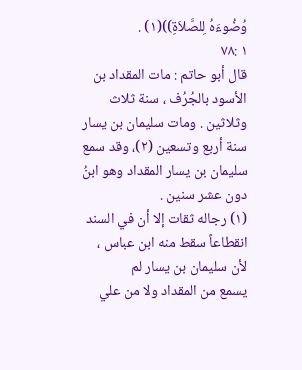وُضُوءَهُ لِلصَّلاَةِ))(١) .
١ :٧٨
قال أبو حاتم : مات المقداد بن الأسود بالجُرُف ، سنة ثلاث
وثلاثين . ومات سليمان بن يسار سنة أربع وتسعين (٢)، وقد سمع
سليمان بن يسار المقداد وهو ابنُ دون عشر سنين .
(١) رجاله ثقات إلا أن في السند انقطاعاً سقط منه ابن عباس ، لأن سليمان بن يسار لم
يسمع من المقداد ولا من علي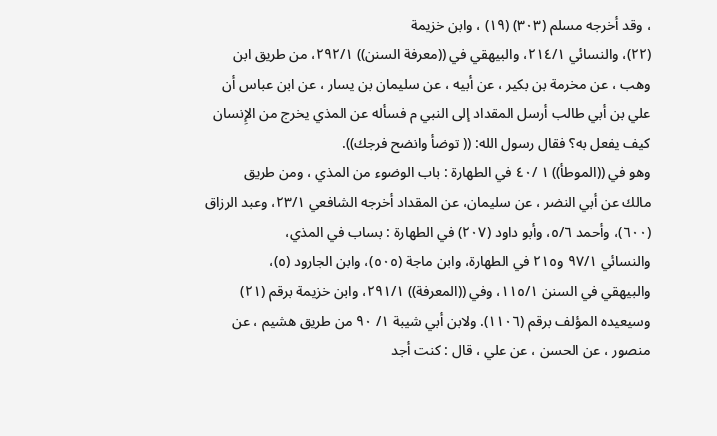، وقد أخرجه مسلم (٣٠٣) (١٩) ، وابن خزيمة
(٢٢)، والنسائي ٢١٤/١، والبيهقي في ((معرفة السنن)) ٢٩٢/١، من طريق ابن
وهب ، عن مخرمة بن بكير ، عن أبيه ، عن سليمان بن يسار ، عن ابن عباس أن
علي بن أبي طالب أرسل المقداد إلى النبي م فسأله عن المذي يخرج من الإِنسان
كيف يفعل به؟ فقال رسول الله: (( توضأ وانضح فرجك)).
وهو في ((الموطأ)) ١ /٤٠ في الطهارة : باب الوضوء من المذي ، ومن طريق
مالك عن أبي النضر ، عن سليمان، عن المقداد أخرجه الشافعي ٢٣/١، وعبد الرزاق
(٦٠٠)، وأحمد ٥/٦، وأبو داود (٢٠٧) في الطهارة : بساب في المذي،
والنسائي ٩٧/١ و٢١٥ في الطهارة، وابن ماجة (٥٠٥)، وابن الجارود (٥)،
والبيهقي في السنن ١١٥/١، وفي ((المعرفة)) ٢٩١/١، وابن خزيمة برقم (٢١)
وسيعيده المؤلف برقم (١١٠٦). ولابن أبي شيبة ١/ ٩٠ من طريق هشيم ، عن
منصور ، عن الحسن ، عن علي ، قال : كنت أجد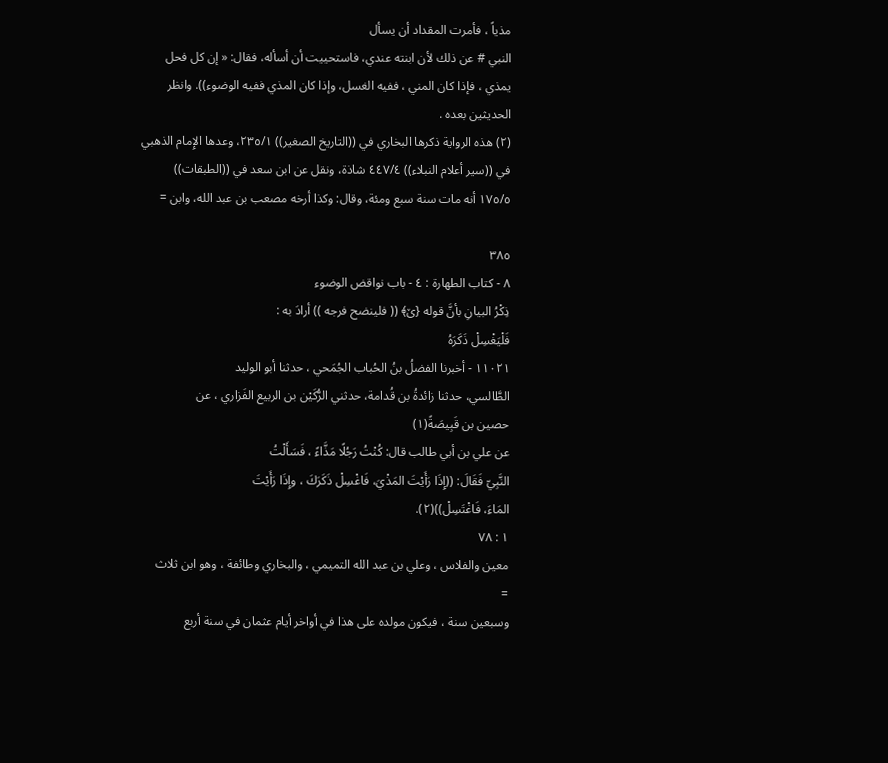مذياً ، فأمرت المقداد أن يسأل
النبي # عن ذلك لأن ابنته عندي، فاستحييت أن أسأله، فقال: « إن كل فحل
يمذي ، فإذا كان المني ، ففيه الغسل، وإذا كان المذي ففيه الوضوء)). وانظر
الحديثين بعده .
(٢) هذه الرواية ذكرها البخاري في ((التاريخ الصغير)) ٢٣٥/١، وعدها الإِمام الذهبي
في ((سير أعلام النبلاء)) ٤٤٧/٤ شاذة، ونقل عن ابن سعد في ((الطبقات))
١٧٥/٥ أنه مات سنة سبع ومئة، وقال: وكذا أرخه مصعب بن عبد الله، وابن =

٣٨٥
٨ - كتاب الطهارة : ٤ - باب نواقض الوضوء
ذِكْرُ البیانِ بأنَّ قوله {ێ﴾ (( فلینضح فرجه )) أرادَ به :
فَلْيَغْسِلْ ذَكَرَهُ
١١٠٢١ - أخبرنا الفضلُ بنُ الحُباب الجُمَحي ، حدثنا أبو الوليد
الطَّالسي، حدثنا زائدةُ بن قُدامة، حدثني الرُّكَيْن بن الربيع الفَزاري ، عن
حصين بن قَبِيصَةً(١)
عن علي بن أبي طالب قال: كُنْتُ رَجُلًا مَذَّاءً ، فَسَأَلْتُ
النَّبِيّ فَقَالَ: ((إِذَا رَأَيْتَ المَذْيَ، فَاغْسِلْ ذَكَرَكَ ، وإِذَا رَأَيْتَ
المَاءَ، فَاغْتَسِلْ))(٢).
١ : ٧٨
معين والفلاس ، وعلي بن عبد الله التميمي ، والبخاري وطائفة ، وهو ابن ثلاث
=
وسبعين سنة ، فيكون مولده على هذا في أواخر أيام عثمان في سنة أربع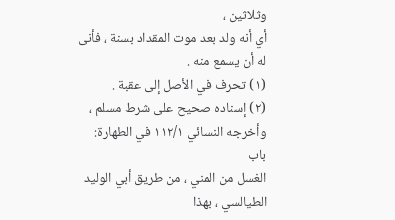وثلاثين ،
أي أنه ولد بعد موت المقداد بسنة ، فأنى له أن يسمع منه .
(١) تحرف في الأصل إلى عقبة .
(٢) إسناده صحيح على شرط مسلم ، وأخرجه النسائي ١١٢/١ في الطهارة: باب
الغسل من المني ، من طريق أبي الوليد الطيالسي ، بهذا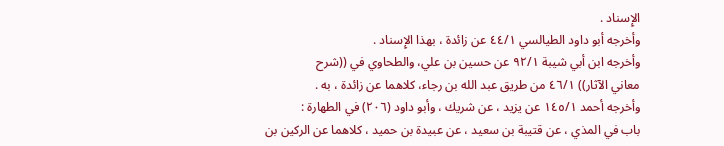الإِسناد .
وأخرجه أبو داود الطيالسي ٤٤/١ عن زائدة ، بهذا الإِسناد .
وأخرجه ابن أبي شيبة ٩٢/١ عن حسين بن علي، والطحاوي في ((شرح
معاني الآثار)) ٤٦/١ من طريق عبد الله بن رجاء، كلاهما عن زائدة ، به .
وأخرجه أحمد ١٤٥/١ عن يزيد ، عن شريك ، وأبو داود (٢٠٦) في الطهارة :
باب في المذي ، عن قتيبة بن سعيد ، عن عبيدة بن حميد ، كلاهما عن الركين بن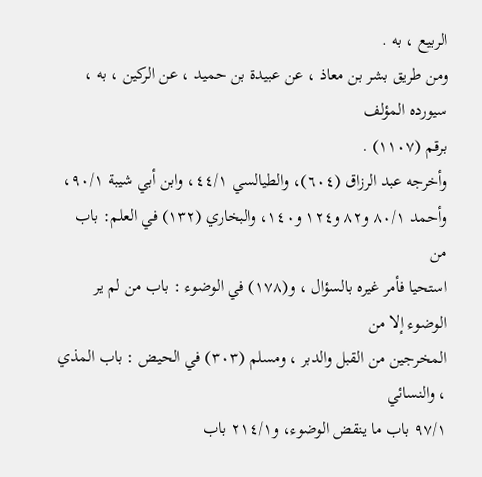الربيع ، به .
ومن طريق بشر بن معاذ ، عن عبيدة بن حميد ، عن الركين ، به ، سيورده المؤلف
برقم (١١٠٧) .
وأخرجه عبد الرزاق (٦٠٤)، والطيالسي ٤٤/١، وابن أبي شيبة ٩٠/١،
وأحمد ٨٠/١ و٨٢ و١٢٤ و١٤٠، والبخاري (١٣٢) في العلم: باب من
استحيا فأمر غيره بالسؤال ، و(١٧٨) في الوضوء : باب من لم ير الوضوء إلا من
المخرجين من القبل والدبر ، ومسلم (٣٠٣) في الحيض : باب المذي ، والنسائي
٩٧/١ باب ما ينقض الوضوء، و٢١٤/١ باب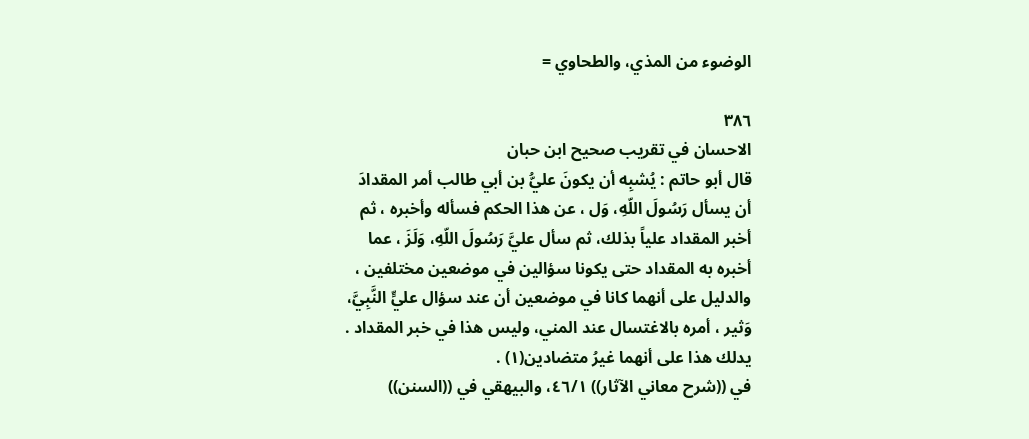الوضوء من المذي، والطحاوي =

٣٨٦
الاحسان في تقریب صحيح ابن حبان
قال أبو حاتم : يُشبِه أن يكونَ عليُّ بن أبي طالب أمر المقدادَ
أن يسأل رَسُولَ اللّهِ، وَل ، عن هذا الحكم فسأله وأخبره ، ثم
أخبر المقداد علياً بذلك، ثم سأل عليَّ رَسُولَ اللّهِ، وَلَزَ ، عما
أخبره به المقداد حتى يكونا سؤالين في موضعين مختلفين ،
والدليل على أنهما كانا في موضعين أن عند سؤال عليٍّ النَّبِيَّ،
وَثير ، أمره بالاغتسال عند المني، وليس هذا في خبر المقداد .
يدلك هذا على أنهما غيرُ متضادين(١) .
في ((شرح معاني الآثار)) ٤٦/١، والبيهقي في ((السنن))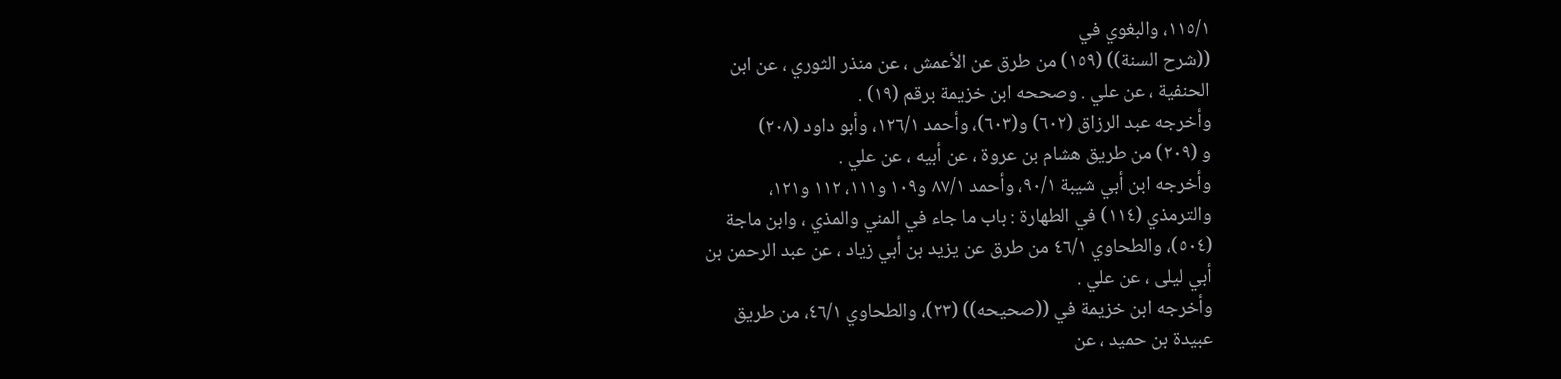١١٥/١، والبغوي في
((شرح السنة)) (١٥٩) من طرق عن الأعمش ، عن منذر الثوري ، عن ابن
الحنفية ، عن علي . وصححه ابن خزيمة برقم (١٩) .
وأخرجه عبد الرزاق (٦٠٢) و(٦٠٣)، وأحمد ١٢٦/١، وأبو داود (٢٠٨)
و (٢٠٩) من طريق هشام بن عروة ، عن أبيه ، عن علي .
وأخرجه ابن أبي شيبة ٩٠/١، وأحمد ٨٧/١ و١٠٩ و١١١، ١١٢ و١٢١،
والترمذي (١١٤) في الطهارة : باب ما جاء في المني والمذي ، وابن ماجة
(٥٠٤)، والطحاوي ٤٦/١ من طرق عن يزيد بن أبي زياد ، عن عبد الرحمن بن
أبي ليلى ، عن علي .
وأخرجه ابن خزيمة في ((صحيحه)) (٢٣)، والطحاوي ٤٦/١، من طريق
عبيدة بن حميد ، عن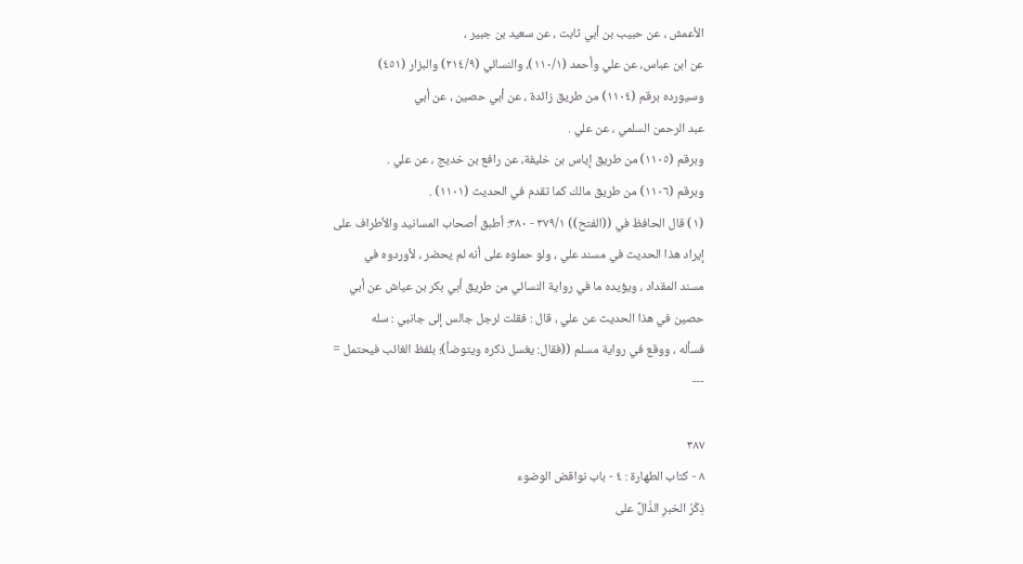الأعمش ، عن حبيب بن أبي ثابت ، عن سعيد بن جبير ،
عن ابن عباس، عن علي وأحمد (١١٠/١)، والنسائي (٢١٤/٩) والبزار (٤٥١)
وسيورده برقم (١١٠٤) من طريق زائدة ، عن أبي حصين ، عن أبي
عبد الرحمن السلمي ، عن علي .
وبرقم (١١٠٥) من طريق إياس بن خليفة، عن رافع بن خديج ، عن علي .
وبرقم (١١٠٦) من طريق مالك كما تقدم في الحديث (١١٠١) .
(١) قال الحافظ في ((الفتح)) ٣٧٩/١ - ٣٨٠: أطبق أصحاب المسانيد والأطراف على
إيراد هذا الحديث في مسند علي ، ولو حملوه على أنه لم يحضر ، لأوردوه في
مسند المقداد ، ويؤيده ما في رواية النسائي من طريق أبي بكر بن عياش عن أبي
حصين في هذا الحديث عن علي ، قال : فقلت لرجل جالس إلى جانبي : سله
فسأله ، ووقع في رواية مسلم ((فقال: يغسل ذكره ويتوضأ)؛ بلفظ الغائب فيحتمل =
---

٣٨٧
٨ - كتاب الطهارة : ٤ - باب نواقض الوضوء
ذِكْرُ الخبرِ الدَّالِّ على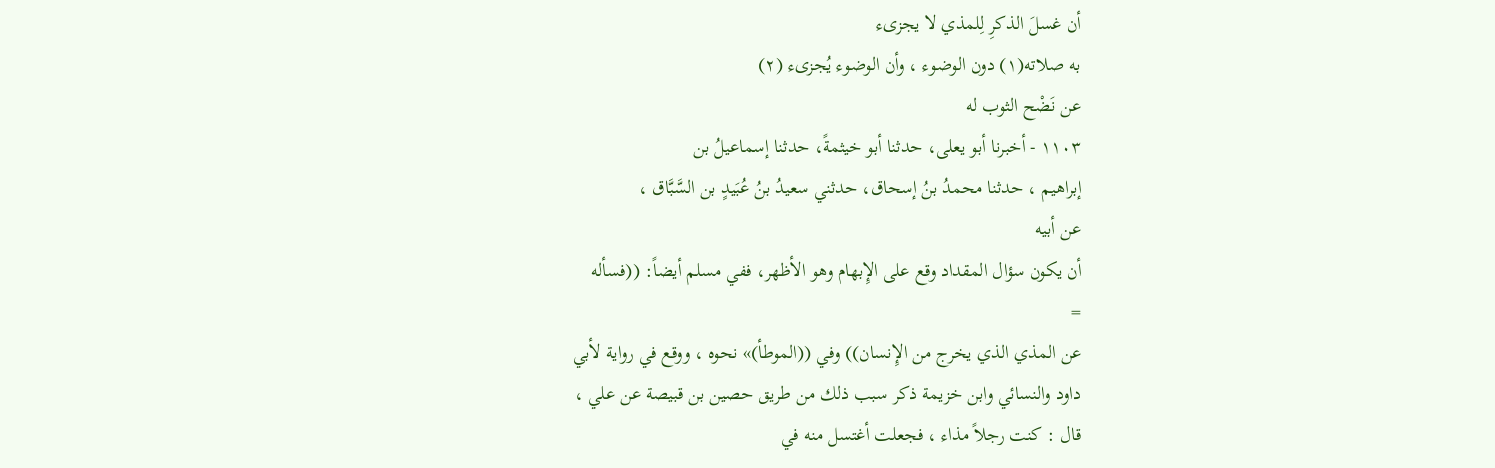أن غسلَ الذكرِ لِلمذي لا يجزىء
به صلاته(١) دون الوضوء ، وأن الوضوء يُجزىء (٢)
عن نَضْح الثوب له
١١٠٣ - أخبرنا أبو يعلى، حدثنا أبو خيثمةً، حدثنا إسماعيلُ بن
إبراهيم ، حدثنا محمدُ بنُ إسحاق، حدثني سعيدُ بنُ عُبَيدٍ بن السَّبَّاق ،
عن أبيه
أن يكون سؤال المقداد وقع على الإِبهام وهو الأظهر، ففي مسلم أيضاً: ((فسأله
=
عن المذي الذي يخرج من الإِنسان)) وفي ((الموطأ)» نحوه ، ووقع في رواية لأبي
داود والنسائي وابن خزيمة ذكر سبب ذلك من طريق حصين بن قبيصة عن علي ،
قال : كنت رجلاً مذاء ، فجعلت أغتسل منه في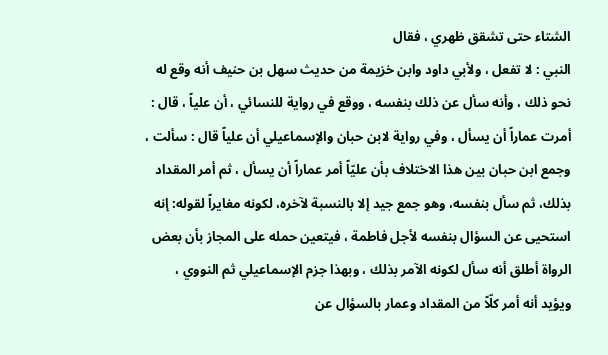الشتاء حتى تشقق ظهري ، فقال
النبي : لا تفعل ، ولأبي داود وابن خزيمة من حديث سهل بن حنيف أنه وقع له
نحو ذلك ، وأنه سأل عن ذلك بنفسه ، ووقع في رواية للنسائي ، أن علياً ، قال :
أمرت عماراً أن يسأل ، وفي رواية لابن حبان والإسماعيلي أن علياً قال : سألت ،
وجمع ابن حبان بين هذا الاختلاف بأن عليّاً أمر عماراً أن يسأل ، ثم أمر المقداد
بذلك، ثم سأل بنفسه، وهو جمع جيد إلا بالنسبة لآخره، لكونه مغايراً لقوله: إنه
استحيى عن السؤال بنفسه لأجل فاطمة ، فيتعين حمله على المجاز بأن بعض
الرواة أطلق أنه سأل لكونه الآمر بذلك ، وبهذا جزم الإسماعيلي ثم النووي ،
ويؤيد أنه أمر كلّاً من المقداد وعمار بالسؤال عن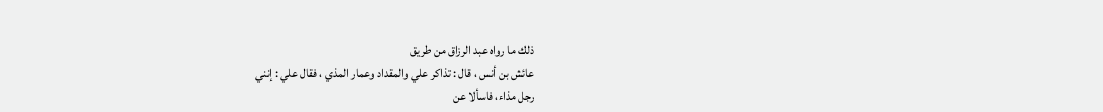ذلك ما رواه عبد الرزاق من طريق
عائش بن أنس ، قال : تذاكر علي والمقداد وعمار المذي ، فقال علي : إنني
رجل مذاء، فاسألا عن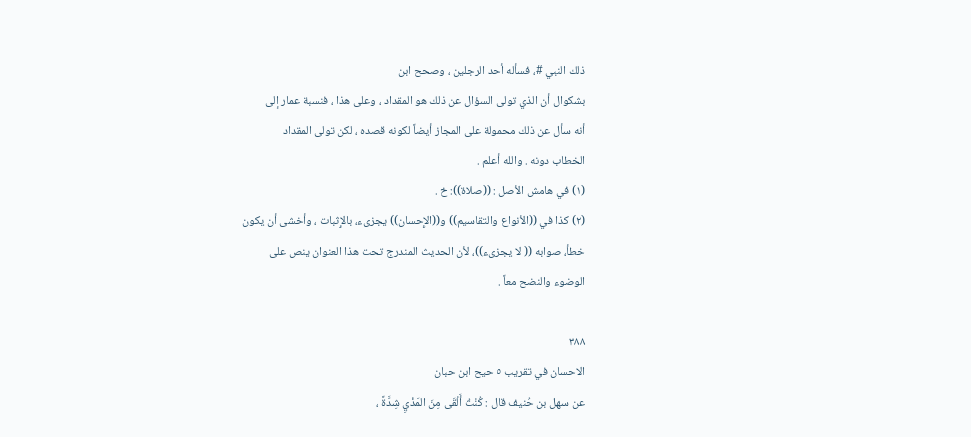ذلك النبي #، فسأله أحد الرجلين ، وصحح ابن
بشكوال أن الذي تولى السؤال عن ذلك هو المقداد ، وعلى هذا ، فنسبة عمار إلى
أنه سأل عن ذلك محمولة على المجاز أيضاً لكونه قصده ، لكن تولى المقداد
الخطاب دونه . والله أعلم .
(١) في هامش الأصل : ((صلاة)): خ .
(٢) كذا في ((الأنواع والتقاسيم)) و((الإِحسان)) يجزىء، بالإِثبات ، وأخشى أن يكون
خطأ، صوابه (( لا يجزىء))، لأن الحديث المندرج تحت هذا العنوان ينص على
الوضوء والنضح معاً .

٣٨٨
الاحسان في تقریب ٥ حيح ابن حبان
عن سهل بن حُنيف قال : كُنْتُ أَلْقَى مِنَ المَذْيِ شِدَّةً ،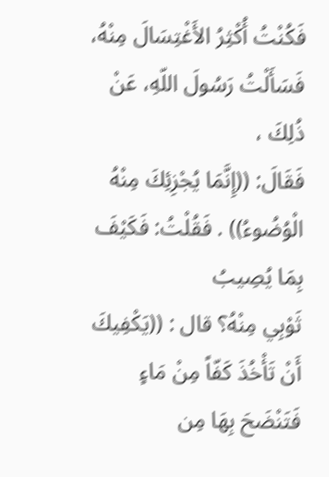فَكُنْتُ أُكْثِرُ الأَغْتِسَالَ مِنْهُ، فَسَأَلْتُ رَسُولَ اللّهِ، عَنْ ذُلِكَ ،
فَقَالَ: ((إِنَّمَا يُجْزِئِكَ مِنْهُ الْوُضُوءُ)) . فَقُلْتُ: فَكَيْفَ بِمَا يُصِيبُ
ثَوْبِي مِنْهُ؟ قال : ((يَكْفِيكَ أَنْ تَأْخُذَ كَفّاً مِنْ مَاءٍ فَتَنْضَحَ بِهَا مِن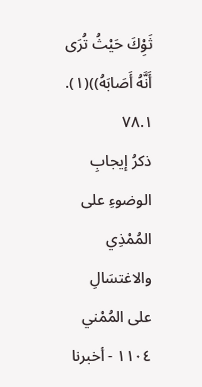ثَوِْكَ حَيْثُ تُرَى أَنَّهُ أَصَابَهُ))(١).
٧٨.١
ذكرُ إيجابِ الوضوءِ على المُمْذِي والاغتسَالِ على المُمْني
١١٠٤ - أخبرنا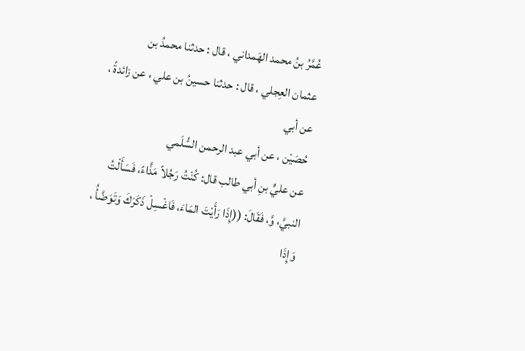عُمَّرُ بنُ محمد الهَمداني ، قال : حدثنا محمدُ بن
عثمان العِجلي ، قال : حدثنا حسينُ بن علي ، عن زائدةً ، عن أبي
حُصَيْن ، عن أبي عبد الرحمن السُّلَمي
عن عليٍّ بنِ أبي طالب قال: كُنْتُ رَجُلاً مَذَّاءً، فَسَأَلْتُ
النبيَّ، وَّ، فَقَالَ: ((إِذَا رَأَيْتَ المَاءَ، فَاغْسِلْ ذَكَرَكَ وَتَوَضَّأُ ،
وَإِذَا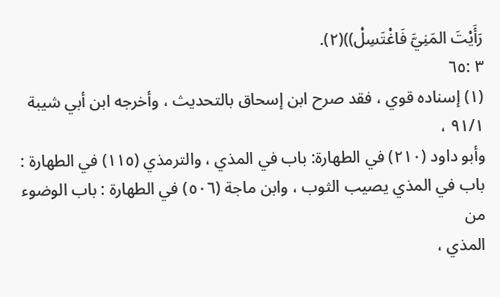رَأَيْتَ المَنِيَّ فَاغْتَسِلْ))(٢).
٣ :٦٥
(١) إسناده قوي ، فقد صرح ابن إسحاق بالتحديث ، وأخرجه ابن أبي شيبة ٩١/١ ،
وأبو داود (٢١٠) في الطهارة: باب في المذي ، والترمذي (١١٥) في الطهارة :
باب في المذي يصيب الثوب ، وابن ماجة (٥٠٦) في الطهارة : باب الوضوء من
المذي ،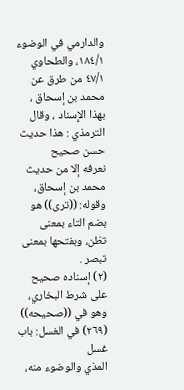والدارمي في الوضوء ١٨٤/١، والطحاوي ٤٧/١ من طرق عن
محمد بن إسحاق ، بهذا الإِسناد ، وقال الترمذي : هذا حديث حسن صحيح
نعرفه إلا من حديث محمد بن إسحاق، وقوله: ((ترى)) هو بضم التاء بمعنى
تظن، وبفتحها بمعنى تبصر .
(٢) إسناده صحيح على شرط البخاري، وهو في ((صحيحه)) (٢٦٩) في الغسل: باب غسل
المذي والوضوء منه،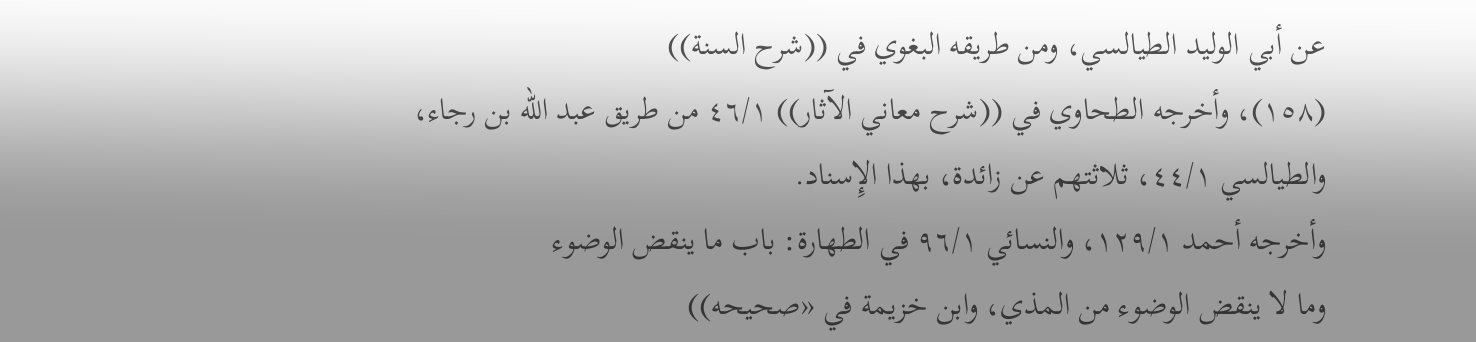عن أبي الوليد الطيالسي، ومن طريقه البغوي في ((شرح السنة))
(١٥٨)، وأخرجه الطحاوي في ((شرح معاني الآثار)) ٤٦/١ من طريق عبد الله بن رجاء،
والطيالسي ٤٤/١، ثلاثتهم عن زائدة، بهذا الإِسناد.
وأخرجه أحمد ١٢٩/١، والنسائي ٩٦/١ في الطهارة: باب ما ينقض الوضوء
وما لا ينقض الوضوء من المذي، وابن خزيمة في «صحيحه))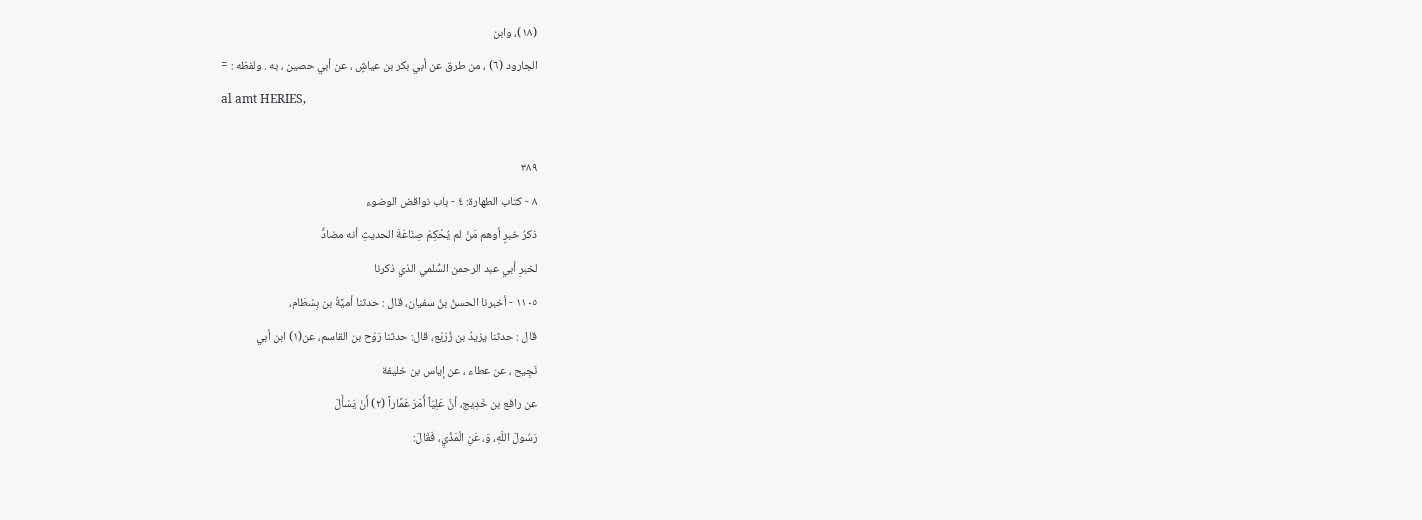(١٨)، وابن
الجارود (٦) ، من طرق عن أبي بكر بن عياشٍ ، عن أبي حصين ، به . ولفظه : =
al amt HERIES,

٣٨٩
٨ - كتاب الطهارة: ٤ - باب نواقض الوضوء
ذكرُ خبرٍ أوهم مَنْ لم يُحْكِمْ صِنَاعَةَ الحديثِ أنه مضادٌّ
لخبرِ أبي عبد الرحمن السُّلمي الذي ذكرنا
١١٠٥ - أخبرنا الحسنُ بنُ سفيان، قال : حدثنا أميَّةُ بن بِسْطَام،
قال : حدثنا يزيدُ بن زُرَيْع، قال: حدثنا رَوْح بن القاسم، عن(١) ابن أبي
نَجِيح ، عن عطاء ، عن إياس بن خليفة
عن رافع بن خَدِيج، أنَّ عَلِيّاً أُمَرَ عَمَّاراً (٢) أَنْ يَسْأَلَ
رَسُولَ اللّهِ، وَ، عَنِ الْمَذْيِ، فَقَالَ: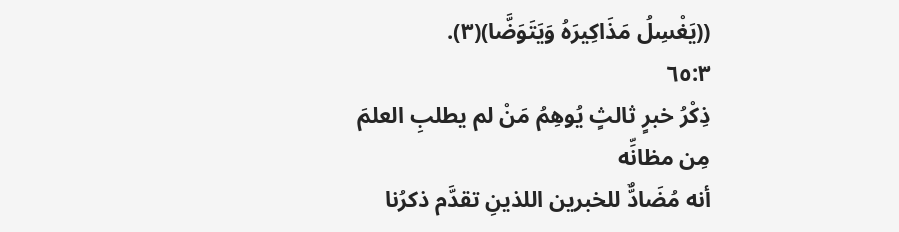((يَغْسِلُ مَذَاكِيرَهُ وَيَتَوَضَّا)(٣).
٦٥:٣
ذِكْرُ خبرٍ ثالثٍ يُوهِمُ مَنْ لم يطلبِ العلمَ مِن مظانِّه
أنه مُضَادٌّ للخبرين اللذينِ تقدَّم ذكرُنا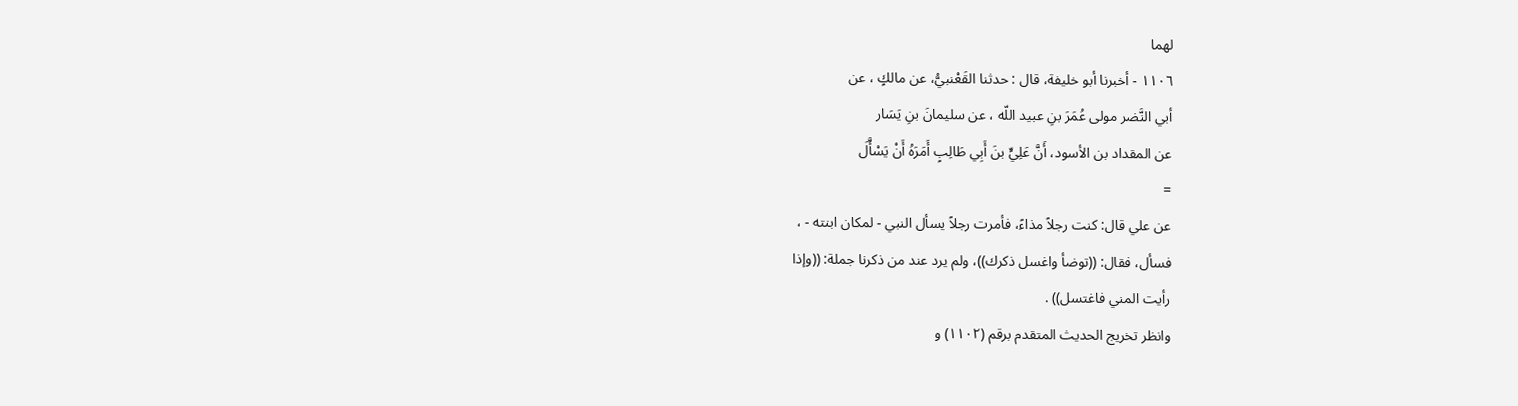لهما
١١٠٦ - أخبرنا أبو خليفة، قال : حدثنا القَعْنبيُّ، عن مالكٍ ، عن
أبي النَّضر مولى عُمَرَ بنِ عبيد اللّه ، عن سليمانَ بنِ يَسَار
عن المقداد بن الأسود، أَنَّ عَلِيٍّ بنَ أَبِي طَالِبٍ أَمَرَهُ أَنْ يَسْأَّلَ
=
عن علي قال: كنت رجلاً مذاءً، فأمرت رجلاً يسأل النبي - لمكان ابنته - ،
فسأل، فقال: ((توضأ واغسل ذكرك))، ولم يرد عند من ذكرنا جملة: ((وإذا
رأيت المني فاغتسل)) .
وانظر تخريج الحديث المتقدم برقم (١١٠٢) و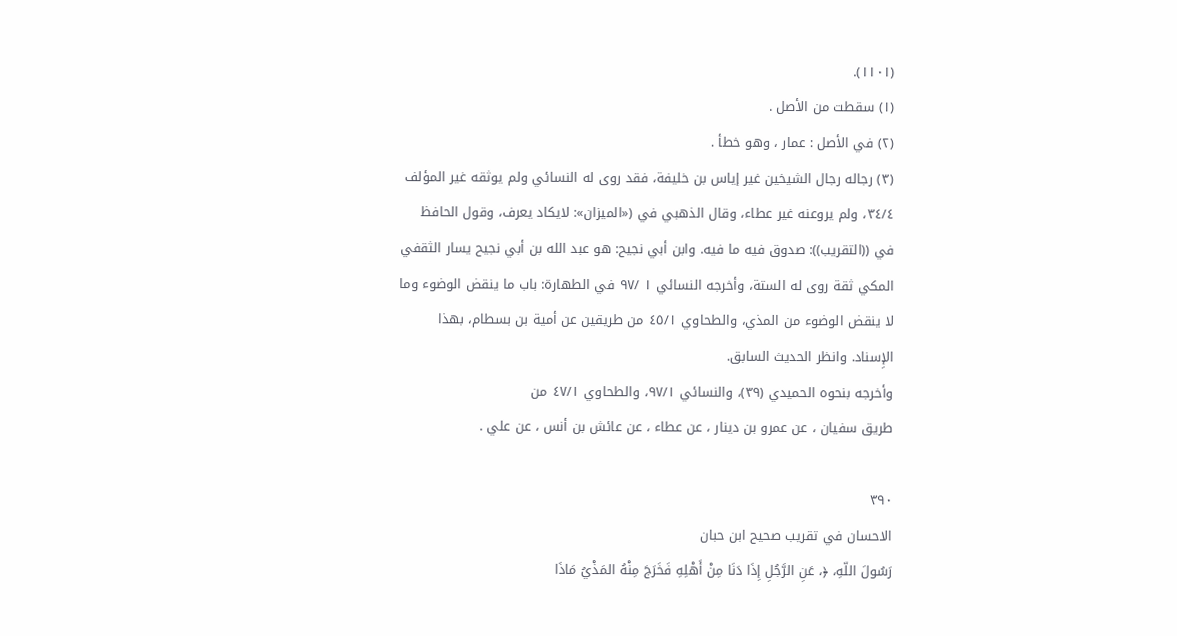(١١٠١).
(١) سقطت من الأصل .
(٢) في الأصل : عمار ، وهو خطأ .
(٣) رجاله رجال الشيخين غير إياس بن خليفة، فقد روى له النسائي ولم يوثقه غير المؤلف
٣٤/٤، ولم يروعنه غير عطاء، وقال الذهبي في («الميزان»: لايكاد يعرف، وقول الحافظ
في ((التقريب)): صدوق فيه ما فيه. وابن أبي نجيح: هو عبد الله بن أبي نجيح يسار الثقفي
المكي ثقة روى له الستة، وأخرجه النسائي ١ /٩٧ في الطهارة: باب ما ينقض الوضوء وما
لا ينقض الوضوء من المذي، والطحاوي ٤٥/١ من طريقين عن أمية بن بسطام، بهذا
الإِسناد. وانظر الحديث السابق.
وأخرجه بنحوه الحميدي (٣٩)، والنسائي ٩٧/١، والطحاوي ٤٧/١ من
طريق سفيان ، عن عمرو بن دينار ، عن عطاء ، عن عائش بن أنس ، عن علي .

٣٩٠
الاحسان في تقریب صحيح ابن حبان
رَسُولَ اللّهِ، ﴿، عَنِ الرَّجُلِ إِذَا دَنَا مِنْ أَهْلِهِ فَخَرَجَ مِنْهُ المَذْيُ مَاذَا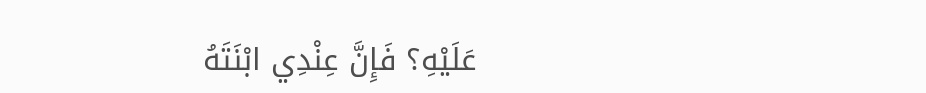عَلَيْهِ؟ فَإِنَّ عِنْدِي ابْنَتَهُ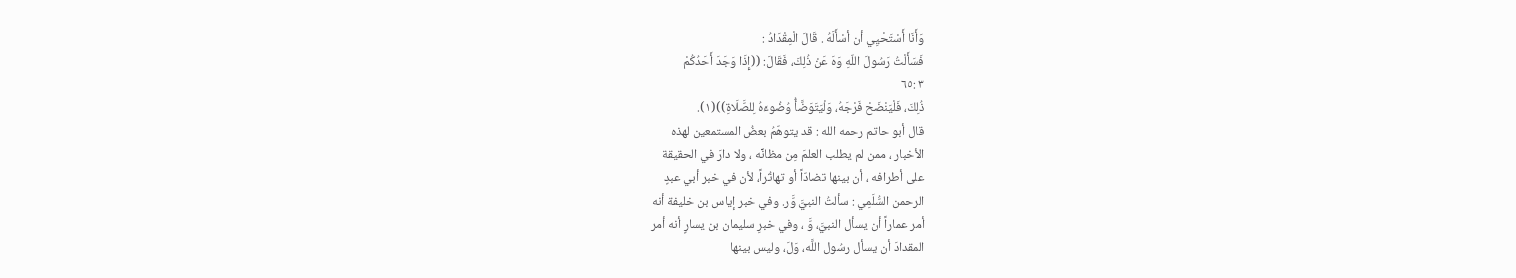وَأَنَا أَسْتَحْيِي أن أسْأَلَهُ . قَالَ الْمِقْدَادُ :
فَسَأَلْتُ رَسُولَ اللّهِ وَهَ عَنْ ذُلِكَ، فَقَالَ: ((إِذَا وَجَدَ أَحَدُكُمْ
٣ :٦٥
ذُلِكَ، فَلْيَنْضَحْ فَرْجَهُ، وَلْيَتَوَضَّأُ وُضُوءَهُ لِلصَّلَاةِ))(١).
قال أبو حاتم رحمه الله : قد يتوهّمُ بعضُ المستمعين لهذه
الأخبار ، ممن لم يطلب العلمَ مِن مظانِّه ، ولا دارَ في الحقيقة
على أطرافه ، أن بينها تضادّاً أو تهاتُراً، لأن في خبر أبي عبدٍ
الرحمن السُّلَمِي : سألتُ النبيَّ وَّر. وفي خبر إياس بن خليفة أنه
أمر عماراً أن يسأل النبيَّ، وَّ ، وفي خبرِ سليمان بن يسارٍ أنه أمر
المقدادَ أن يسأل رسُول اللَّه، وَلَ، وليس بينها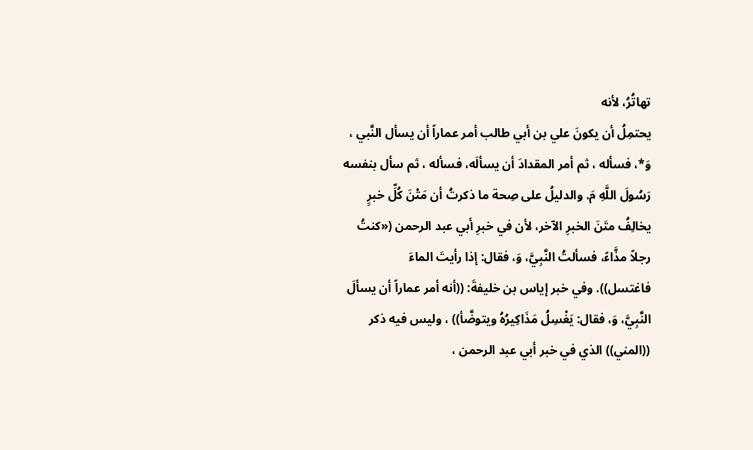تهاتُرُ، لأنه
يحتمِلُ أن يكونَ علي بن أبي طالب أمر عماراً أن يسأل النَّبي ،
وَ*، فسأله ، ثم أمر المقدادَ أن يسألَه، فسأله ، ثم سأل بنفسه
رَسُولَ اللَّهِ مَ. والدليلُ على صِحة ما ذكرتُ أن مَتْنَ كُلِّ خبرٍ
يخالِفُ متَنَ الخبرِ الآخر، لأن في خبرِ أبي عبد الرحمن («كنتُ
رجلاً مذَّاءً، فسألتُ النَّبِيَّ، وَ، فقال: إذا رأيتَ الماءَ
فاغتسل)). وفي خبر إياس بن خليفةَ: ((أنه أمر عماراً أن يسألَ
النَّبِيَّ، وَ، فقال: يَغْسِلُ مَذَاكِيرُهُ ويتوضَّأ)) ، وليس فيه ذكر
((المني)) الذي في خبر أبي عبد الرحمن ،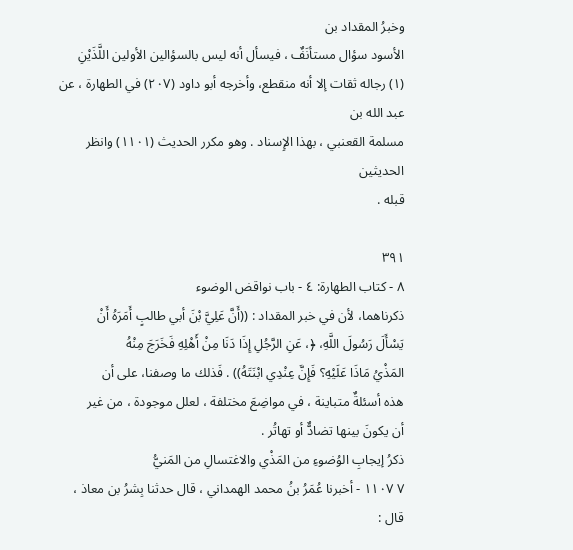وخبرُ المقداد بن
الأسود سؤال مستأنَفٌ ، فيسأل أنه ليس بالسؤالين الأولين اللَّذَيْنِ
(١) رجاله ثقات إلا أنه منقطع، وأخرجه أبو داود (٢٠٧) في الطهارة ، عن عبد الله بن
مسلمة القعنبي ، بهذا الإِسناد . وهو مكرر الحديث (١١٠١) وانظر الحديثين
قبله .

٣٩١
٨ - كتاب الطهارة: ٤ - باب نواقض الوضوء
ذكرناهما، لأن في خبر المقداد : ((أَنَّ عَلِيَّ بْنَ أبي طالبٍ أَمَرَهُ أَنْ
يَسْأَلَ رَسُولَ اللَّهِ، ﴿، عَنِ الرَّجُلِ إِذَا دَنَا مِنْ أَهْلِهِ فَخَرَجَ مِنْهُ
المَذْيُ مَاذَا عَلَيْهِ؟ فَإِنَّ عِنْدِي ابْنَتَهُ)) . فَذلك ما وصفنا، على أن
هذه أسئلةٌ متباينة ، في مواضِعَ مختلفة ، لعلل موجودة ، من غير
أن يكونَ بينها تضادٌّ أو تهاتُر .
ذكرُ إيجابِ الوُضوءِ من المَذْي والاغتسالِ من المَنيُّ
٧ ١١٠٧ - أخبرنا عُمَرُ بنُ محمد الهمداني ، قال حدثنا بِشرُ بن معاذ ،
قال :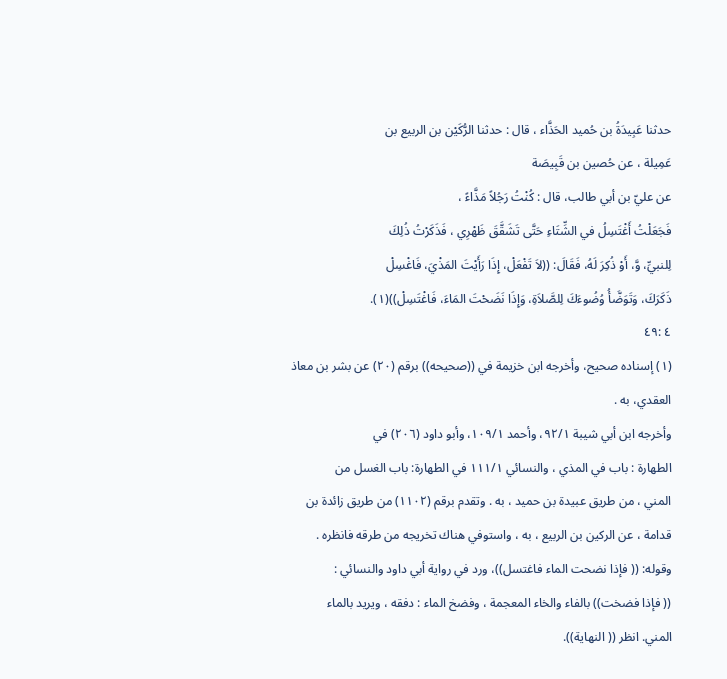حدثنا عَبِيدَةُ بن حُميد الحَذَّاء ، قال : حدثنا الرُّكَيْن بن الربيع بن
عَمِيلة ، عن حُصين بن قَبِيصَة
عن عليّ بن أبي طالب، قال : كُنْتُ رَجُلاً مَذَّاءً ،
فَجَعَلْتُ أَغْتَسِلُ في الشِّتَاءِ حَتَّى تَشَقَّقَ ظَهْرِي ، فَذَكَرْتُ ذُلِكَ
لِلنبيِّ، وَّ، أَوْ ذُكِرَ لَهُ، فَقَالَ: ((لاَ تَفْعَلْ، إِذَا رَأَيْتَ المَذْيَ، فَاغْسِلْ
ذَكَرَكَ، وَتَوَضَّأُ وُضُوءَكَ لِلصَّلاَةِ، وَإِذَا نَضَحْتَ المَاءَ، فَاغْتَسِلْ))(١).
٤ :٤٩
(١) إسناده صحيح، وأخرجه ابن خزيمة في ((صحيحه)) برقم (٢٠) عن بشر بن معاذ
العقدي، به .
وأخرجه ابن أبي شيبة ٩٢/١، وأحمد ١٠٩/١، وأبو داود (٢٠٦) في
الطهارة : باب في المذي ، والنسائي ١١١/١ في الطهارة: باب الغسل من
المني ، من طريق عبيدة بن حميد ، به . وتقدم برقم (١١٠٢) من طريق زائدة بن
قدامة ، عن الركين بن الربيع ، به ، واستوفي هناك تخريجه من طرقه فانظره .
وقوله: (( فإذا نضحت الماء فاغتسل))، ورد في رواية أبي داود والنسائي :
(( فإذا فضخت)) بالفاء والخاء المعجمة ، وفضخ الماء : دفقه ، ويريد بالماء
المني. انظر (( النهاية)).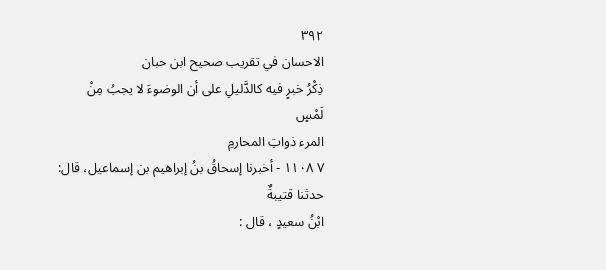٣٩٢
الاحسان في تقریب صحيح ابن حبان
ذِكْرُ خبرٍ فيه كالدَّليلِ على أن الوضوءَ لا يجبُ مِنْ لَمْسٍ
المرء ذواتِ المحارمِ
٧ ١١٠٨ - أخبرنا إسحاقُ بنُ إبراهيم بن إسماعيل، قال: حدثنا قتيبةٌ
ابْنُ سعيدٍ ، قال :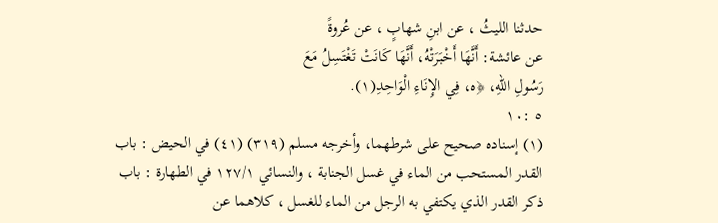حدثنا الليثُ ، عن ابنِ شهابٍ ، عن عُروةً
عن عائشة: أَنَّهَا أَخْبَرَتْهُ، أَنَّهَا كَانَتْ تَغْتَسِلُ مَعَ
رَسُولِ اللهِ، ﴿ه، فِي الإِنَاءِ الْوَاحِدِ(١).
٥ :١٠
(١) إسناده صحيح على شرطهما، وأخرجه مسلم (٣١٩) (٤١) في الحيض : باب
القدر المستحب من الماء في غسل الجنابة ، والنسائي ١٢٧/١ في الطهارة : باب
ذكر القدر الذي يكتفي به الرجل من الماء للغسل ، كلاهما عن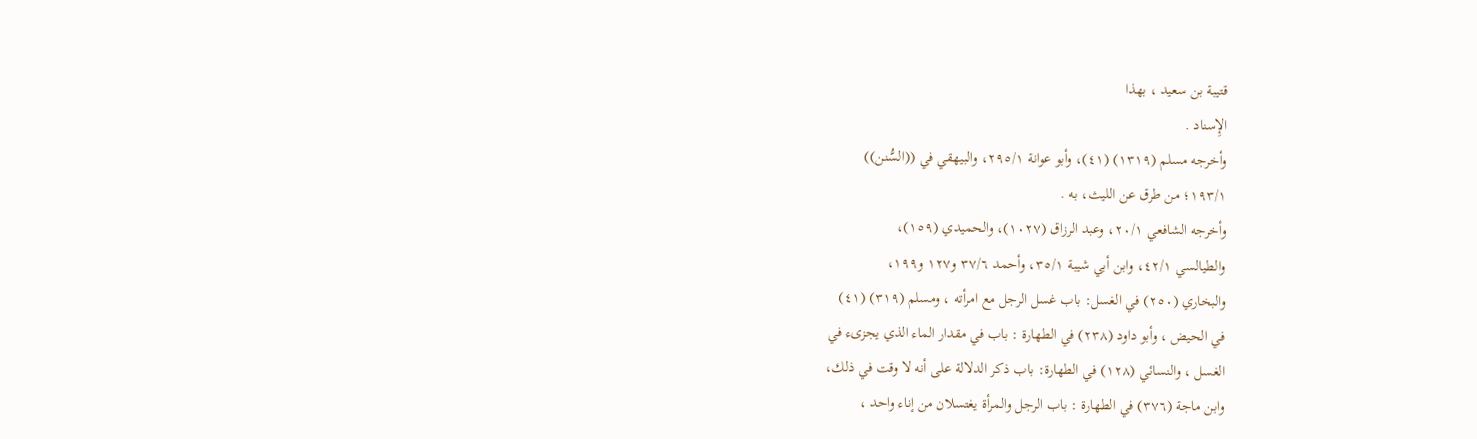قتيبة بن سعيد ، بهذا
الإِسناد .
وأخرجه مسلم (١٣١٩) (٤١)، وأبو عوانة ٢٩٥/١، والبيهقي في ((السُّنن))
١٩٣/١؛ من طرق عن الليث، به .
وأخرجه الشافعي ٢٠/١، وعبد الرزاق (١٠٢٧)، والحميدي (١٥٩)،
والطيالسي ٤٢/١، وابن أبي شيبة ٣٥/١، وأحمد ٣٧/٦ و١٢٧ و١٩٩،
والبخاري (٢٥٠) في الغسل: باب غسل الرجل مع امرأته ، ومسلم (٣١٩) (٤١)
في الحيض ، وأبو داود (٢٣٨) في الطهارة : باب في مقدار الماء الذي يجزىء في
الغسل ، والنسائي (١٢٨) في الطهارة: باب ذكر الدلالة على أنه لا وقت في ذلك،
وابن ماجة (٣٧٦) في الطهارة : باب الرجل والمرأة يغتسلان من إناء واحد ،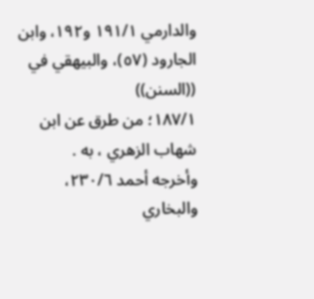والدارمي ١٩١/١ و١٩٢، وابن الجارود (٥٧)، والبيهقي في ((السنن))
١٨٧/١؛ من طرق عن ابن شهاب الزهري ، به .
وأخرجه أحمد ٢٣٠/٦، والبخاري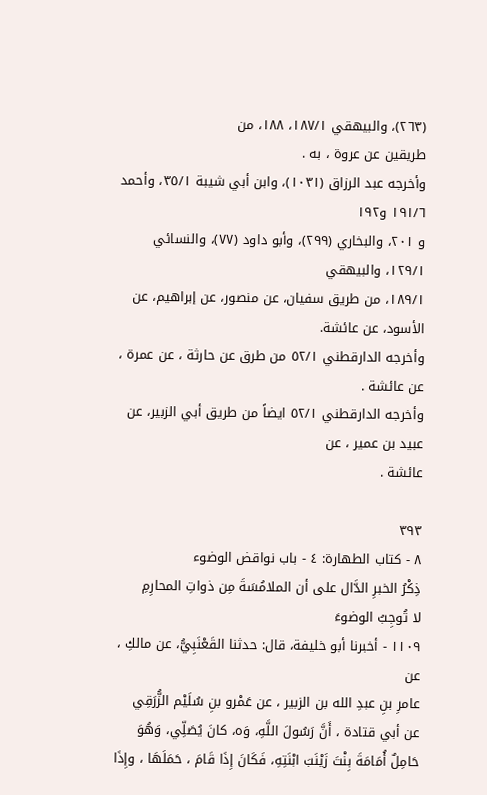(٢٦٣)، والبيهقي ١٨٧/١، ١٨٨، من
طريقين عن عروة ، به .
وأخرجه عبد الرزاق (١٠٣١)، وابن أبي شيبة ٣٥/١، وأحمد ١٩١/٦ و١٩٢
و ٢٠١، والبخاري (٢٩٩)، وأبو داود (٧٧)، والنسائي ١٢٩/١، والبيهقي
١٨٩/١، من طريق سفيان، عن منصور، عن إبراهيم، عن الأسود، عن عائشة.
وأخرجه الدارقطني ٥٢/١ من طرق عن حارثة ، عن عمرة ، عن عائشة .
وأخرجه الدارقطني ٥٢/١ ايضاً من طريق أبي الزبير، عن عبيد بن عمير ، عن
عائشة .

٣٩٣
٨ - كتاب الطهارة: ٤ - باب نواقض الوضوء
ذِكْرُ الخبرِ الدَّال على أن الملامُسَةَ مِن ذواتِ المحارِمِ
لا تُوجِبُ الوضوءَ
١١٠٩ - أخبرنا أبو خليفة، قال: حدثنا القَعْنَبِيُّ، عن مالكِ ، عن
عامرِ بنِ عبدِ الله بن الزبير ، عن عَمْرو بنِ سُلَيْم الزُّرَقِي
عن أبي قتادة ، أَنَّ رَسُولَ اللَّهِ، وَه، كانَ يُصَلِّي، وَهُوَ
حَامِلٌ أُمَامَةَ بِنْتَ زَيْنَبَ ابْنَتِهِ، فَكَانَ إِذَا قَامَ ، حَمَلَهَا ، وإِذَا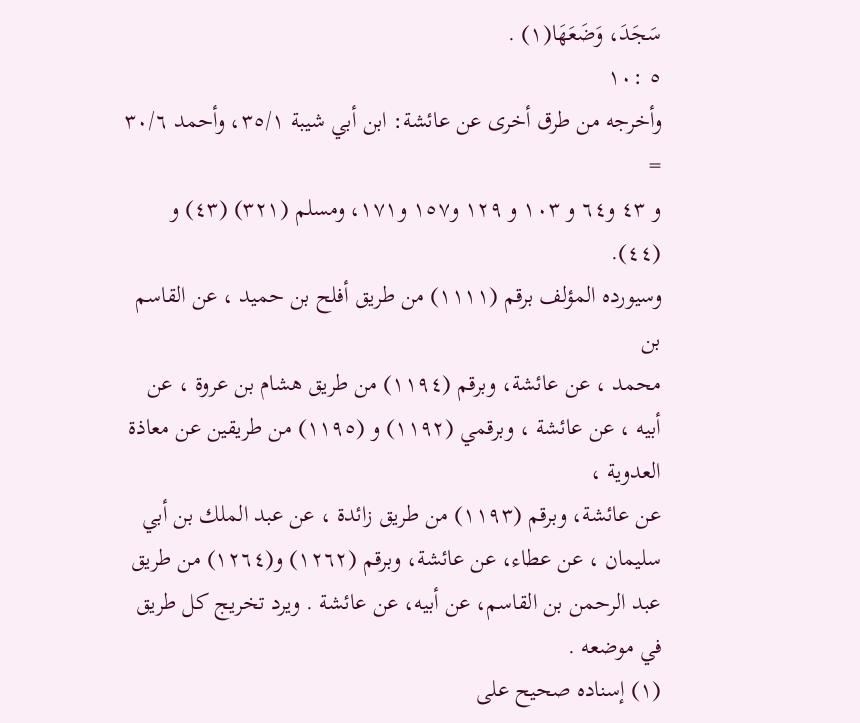سَجَدَ، وَضَعَهَا(١) .
٥ :١٠
وأخرجه من طرق أخرى عن عائشة: ابن أبي شيبة ٣٥/١، وأحمد ٣٠/٦
=
و ٤٣ و٦٤ و ١٠٣ و ١٢٩ و١٥٧ و١٧١، ومسلم (٣٢١) (٤٣) و (٤٤).
وسيورده المؤلف برقم (١١١١) من طريق أفلح بن حميد ، عن القاسم بن
محمد ، عن عائشة، وبرقم (١١٩٤) من طريق هشام بن عروة ، عن
أبيه ، عن عائشة ، وبرقمي (١١٩٢) و (١١٩٥) من طريقين عن معاذة العدوية ،
عن عائشة، وبرقم (١١٩٣) من طريق زائدة ، عن عبد الملك بن أبي
سليمان ، عن عطاء، عن عائشة، وبرقم (١٢٦٢) و(١٢٦٤) من طريق
عبد الرحمن بن القاسم، عن أبيه، عن عائشة . ويرد تخريج كل طريق في موضعه .
(١) إسناده صحيح على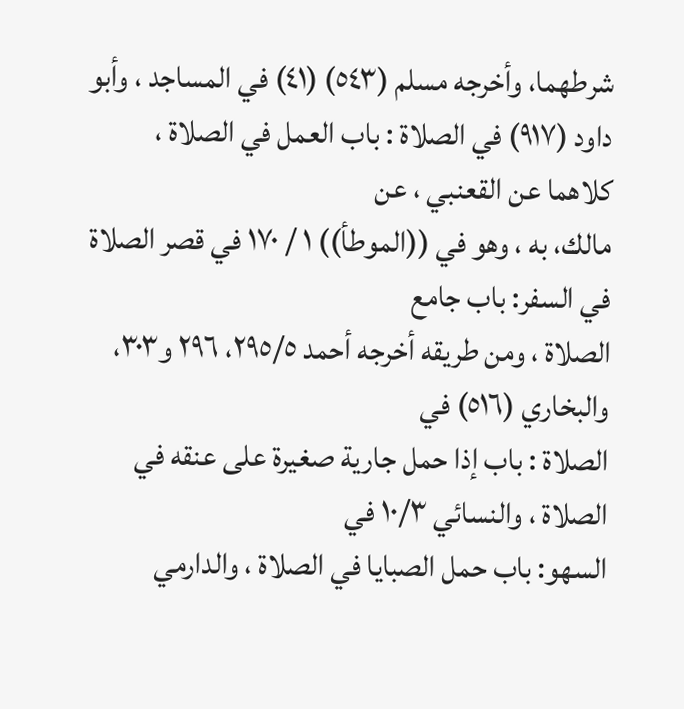شرطهما، وأخرجه مسلم (٥٤٣) (٤١) في المساجد ، وأبو
داود (٩١٧) في الصلاة : باب العمل في الصلاة ، كلاهما عن القعنبي ، عن
مالك، به ، وهو في ((الموطأ)) ١ / ١٧٠ في قصر الصلاة في السفر: باب جامع
الصلاة ، ومن طريقه أخرجه أحمد ٢٩٥/٥، ٢٩٦ و٣٠٣، والبخاري (٥١٦) في
الصلاة : باب إذا حمل جارية صغيرة على عنقه في الصلاة ، والنسائي ١٠/٣ في
السهو: باب حمل الصبايا في الصلاة ، والدارمي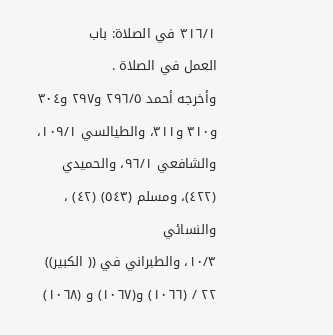٣١٦/١ في الصلاة: باب
العمل في الصلاة .
وأخرجه أحمد ٢٩٦/٥ و٢٩٧ و٣٠٤ و٣١٠ و٣١١، والطيالسي ١٠٩/١،
والشافعي ٩٦/١، والحميدي (٤٢٢)، ومسلم (٥٤٣) (٤٢) ، والنسائي
١٠/٣، والطبراني في (( الكبير)) ٢٢ / (١٠٦٦) و(١٠٦٧) و (١٠٦٨)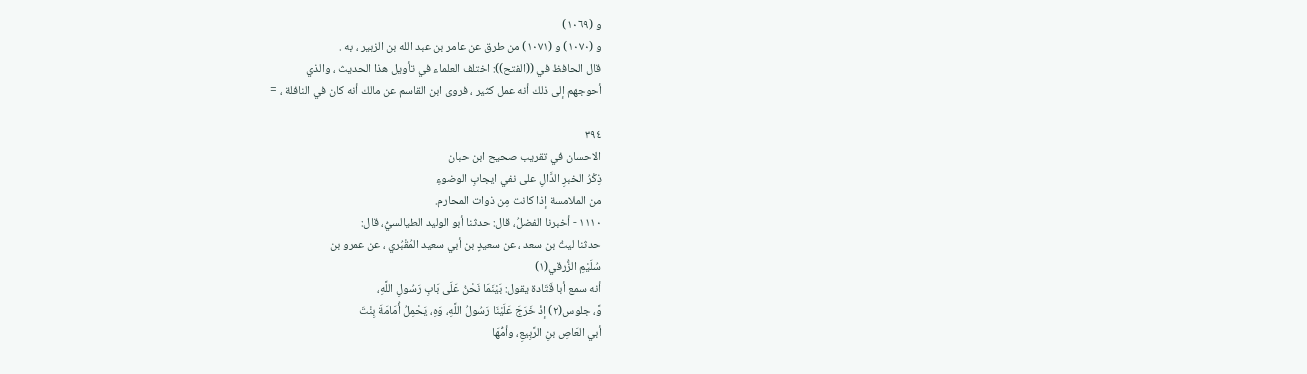و (١٠٦٩)
و (١٠٧٠) و (١٠٧١) من طرق عن عامر بن عبد الله بن الزبير ، به .
قال الحافظ في ((الفتح)): اختلف العلماء في تأويل هذا الحديث ، والذي
أحوجهم إلى ذلك أنه عمل كثير ، فروى ابن القاسم عن مالك أنه كان في النافلة ، =

٣٩٤
الاحسان في تقريب صحيح ابن حبان
ذِكْرُ الخبرِ الدَّالِ على نفي ايجابِ الوضوءِ
من الملامسة إذا كانت مِن ذوات المحارم.
١١١٠ - أخبرنا الفضلُ، قال: حدثنا أبو الوليد الطيالسيُّ، قال:
حدثنا ليتُ بن سعد ، عن سعيدٍ بن أبي سعيد المُقْبُري ، عن عمرو بن
سُلَيْمِ الزُّرقي(١)
أنه سمع أبا قَتَادة يقول: بَيْنَمَا نَحْنُ عَلَى بَابِ رَسُولِ اللَّهِ،
وَّ، جلوس(٢) إذْ خَرَجَ عَلَيْنَا رَسُولُ اللَّهِ، وَهِ، يَحْمِلُ أُمَامَةَ بِنْتَ
أبي العَاصِ بنِ الرَّبِيعِ، وأمُّهَا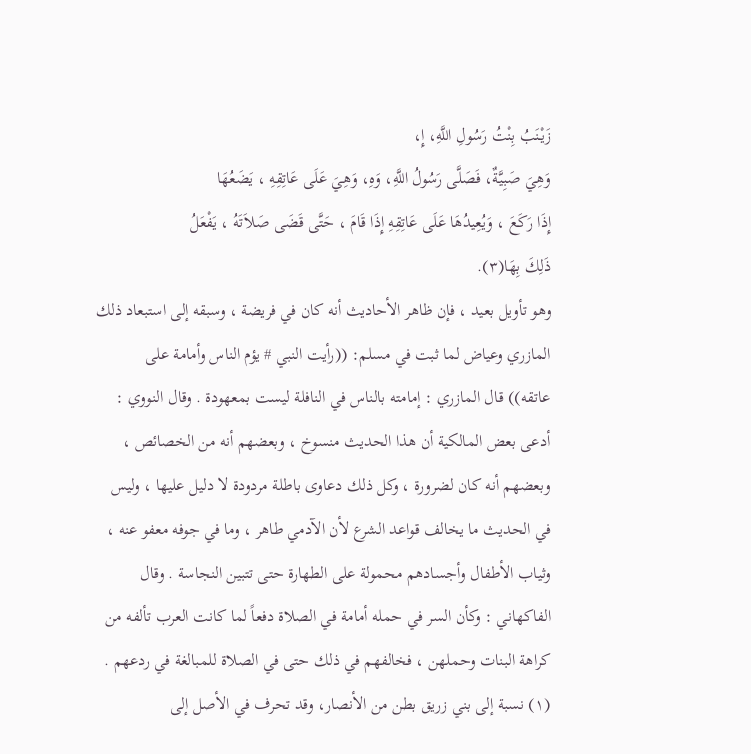زَيْنَبُ بِنْتُ رَسُولِ اللَّهِ، إِ،
وَهِيَ صَبِيَّةٌ، فَصَلَّى رَسُولُ اللَّهِ، وَهِ، وَهِيَ عَلَى عَاتِقِهِ ، يَضَعُهَا
إِذَا رَكَعَ ، وَيُعِيدُهَا عَلَى عَاتِقِهِ إِذَا قَامَ ، حَتَّى قَضَى صَلاَتَهُ ، يَفْعَلُ
ذَلِكَ بِهَا(٣).
وهو تأويل بعيد ، فإن ظاهر الأحاديث أنه كان في فريضة ، وسبقه إلى استبعاد ذلك
المازري وعياض لما ثبت في مسلم: ((رأيت النبي # يؤم الناس وأمامة على
عاتقه)) قال المازري : إمامته بالناس في النافلة ليست بمعهودة . وقال النووي :
أدعى بعض المالكية أن هذا الحديث منسوخ ، وبعضهم أنه من الخصائص ،
وبعضهم أنه كان لضرورة ، وكل ذلك دعاوى باطلة مردودة لا دليل عليها ، وليس
في الحديث ما يخالف قواعد الشرع لأن الآدمي طاهر ، وما في جوفه معفو عنه ،
وثياب الأطفال وأجسادهم محمولة على الطهارة حتى تتبين النجاسة . وقال
الفاكهاني : وكأن السر في حمله أمامة في الصلاة دفعاً لما كانت العرب تألفه من
كراهة البنات وحملهن ، فخالفهم في ذلك حتى في الصلاة للمبالغة في ردعهم .
(١) نسبة إلى بني زريق بطن من الأنصار، وقد تحرف في الأصل إلى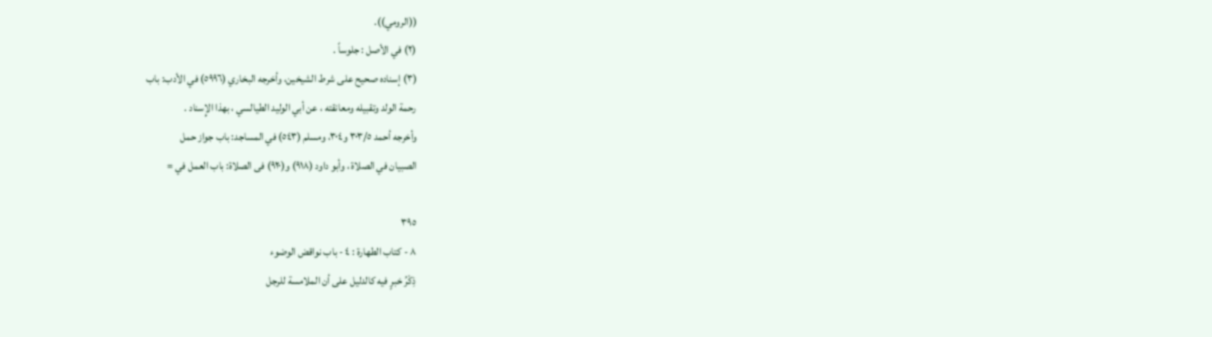((الرومي)).
(٢) في الأصل : جلوساً .
(٣) إسناده صحيح على شرط الشيخين، وأخرجه البخاري (٥٩٩٦) في الأدب: باب
رحمة الولد وتقبيله ومعانقته ، عن أبي الوليد الطيالسي ، بهذا الإِسناد .
وأخرجه أحمد ٣٠٣/٥ و٣٠٤، ومسلم (٥٤٣) في المساجد: باب جواز حمل
الصبيان في الصلاة ، وأبو داود (٩١٨) و(٩٢٠) فى الصلاة: باب العمل في =

٣٩٥
٨ - كتاب الطهارة : ٤ - باب نواقض الوضوء
ذِكْرُ خبرٍ فيه كالدليل على أن الملامسة للرجل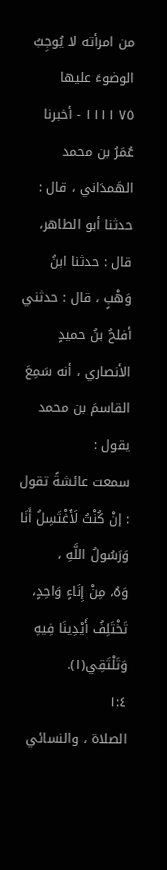من امرأته لا يُوجِبُ الوضوءَ عليها
٧٥ ١١١١ - أخبرنا عُمَرُ بن محمد الهَمدَاني ، قال : حدثنا أبو الطاهر،
قال : حدثنا ابنُ وَهْبٍ ، قال : حدثني أفلحُ بنُ حميدٍ الأنصاري ، أنه سَمِعَ
القاسمَ بن محمد يقول :
سمعت عائشةً تقول : إنْ كُنْتُ لَأَغْتَسِلُ أَنَا وَرَسُولُ اللَّهِ ،
وَهُ، مِنْ إِنَاءٍ وَاحِدٍ، تَخْتَلِفُ أَيْدِينَا فِيهِ وَتَلْتَقِي(١).
١:٤
الصلاة ، والنسائي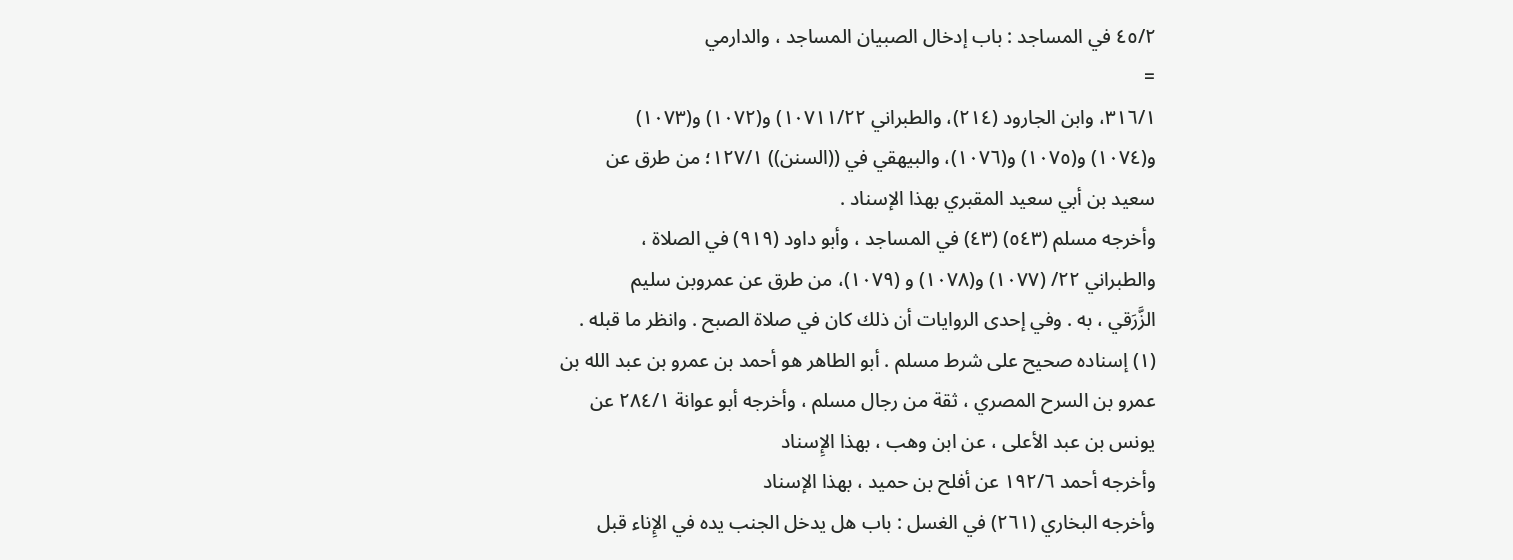٤٥/٢ في المساجد : باب إدخال الصبيان المساجد ، والدارمي
=
٣١٦/١، وابن الجارود (٢١٤)، والطبراني ١٠٧١١/٢٢) و(١٠٧٢) و(١٠٧٣)
و(١٠٧٤) و(١٠٧٥) و(١٠٧٦)، والبيهقي في ((السنن)) ١٢٧/١؛ من طرق عن
سعيد بن أبي سعيد المقبري بهذا الإسناد .
وأخرجه مسلم (٥٤٣) (٤٣) في المساجد ، وأبو داود (٩١٩) في الصلاة ،
والطبراني ٢٢/ (١٠٧٧) و(١٠٧٨) و (١٠٧٩)، من طرق عن عمروبن سليم
الزَّرَقي ، به . وفي إحدى الروايات أن ذلك كان في صلاة الصبح . وانظر ما قبله .
(١) إسناده صحيح على شرط مسلم . أبو الطاهر هو أحمد بن عمرو بن عبد الله بن
عمرو بن السرح المصري ، ثقة من رجال مسلم ، وأخرجه أبو عوانة ٢٨٤/١ عن
يونس بن عبد الأعلى ، عن ابن وهب ، بهذا الإِسناد
وأخرجه أحمد ١٩٢/٦ عن أفلح بن حميد ، بهذا الإسناد
وأخرجه البخاري (٢٦١) في الغسل : باب هل يدخل الجنب يده في الإِناء قبل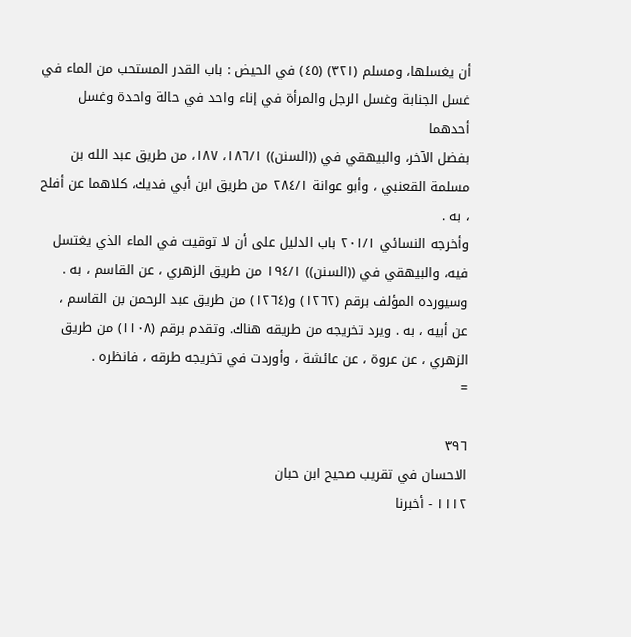أن يغسلها، ومسلم (٣٢١) (٤٥) في الحيض : باب القدر المستحب من الماء في
غسل الجنابة وغسل الرجل والمرأة في إناء واحد في حالة واحدة وغسل أحدهما
بفضل الآخر، والبيهقي في ((السنن)) ١٨٦/١، ١٨٧، من طريق عبد الله بن
مسلمة القعنبي ، وأبو عوانة ٢٨٤/١ من طريق ابن أبي فديك، كلاهما عن أفلح ، به .
وأخرجه النسائي ٢٠١/١ باب الدليل على أن لا توقيت في الماء الذي يغتسل
فيه، والبيهقي في ((السنن)) ١٩٤/١ من طريق الزهري ، عن القاسم ، به .
وسيورده المؤلف برقم (١٢٦٢) و(١٢٦٤) من طريق عبد الرحمن بن القاسم ،
عن أبيه ، به . ويرد تخريجه من طريقه هناك. وتقدم برقم (١١٠٨) من طريق
الزهري ، عن عروة ، عن عائشة ، وأوردت في تخريجه طرقه ، فانظره .
=

٣٩٦
الاحسان في تقريب صحيح ابن حبان
١١١٢ - أخبرنا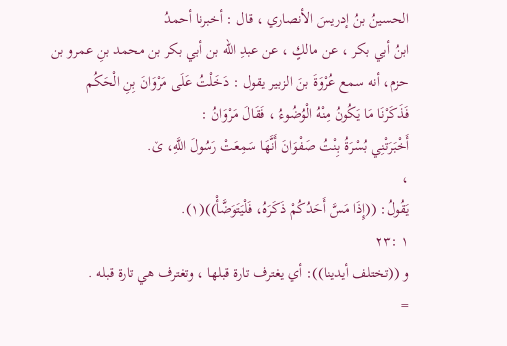الحسينُ بنُ إدريسَ الأنصاري ، قال : أخبرنا أحمدُ
ابنُ أبي بكر ، عن مالكٍ ، عن عبدِ الله بن أبي بكر بن محمد بنِ عمرو بن
حزم، أنه سمع عُرْوَةَ بنَ الزبير يقول : دَخَلْتُ عَلَى مَرْوَانَ بِنِ الْحَكُم
فَذَكَرْنَا مَا يَكُونُ مِنْهُ الْوُضُوءُ ، فَقَالَ مَرْوَانُ :
أَخْبَرَتْنِي بُسْرَةُ بِنْتُ صَفْوَانَ أَنَّهَا سَمِعَتْ رَسُولَ اللَّهِ، ێ.
،
يَقُولُ: ((إِذَا مَسَّ أَحَدُكُمْ ذَكَرَهُ، فَلْيَتَوَضَّأْ))(١).
١ :٢٣
و ((تختلف أيدينا)): أي يغترف تارة قبلها ، وتغترف هي تارة قبله .
=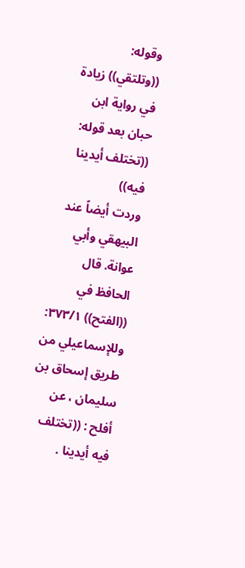وقوله: ((وتلتقي)) زيادة في رواية ابن حبان بعد قوله: ((تختلف أيدينا فيه))
وردت أيضاً عند البيهقي وأبي عوانة. قال الحافظ في ((الفتح)) ٣٧٣/١:
وللإسماعيلي من طريق إسحاق بن سليمان ، عن أفلح : ((تختلف فيه أيدينا .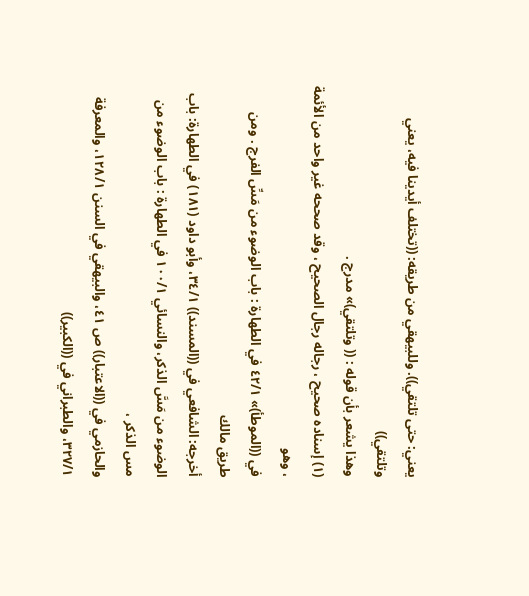يعني: حتى تلتقي)). وللبيهقي من طريقه: ((تختلف أيدينا فيه، يعني وتلتقي))
وهذا يشعر بأن قوله : (( وتلتقي)» مدرج .
(١) إسناده صحيح ، رجاله رجال الصحيح ، وقد صححه غير واحد من الأئمة ، وهو
في ((الموطأ)» ٤٢/١ في الطهارة : باب الوضوء من مَسِّ الفرج . ومن طريق مالك
أخرجه: الشافعي في ((المسند)) ٣٤/١، وأبو داود (١٨١) في الطهارة: باب
الوضوء من مَسَّ الذكر، والنسائي ١٠٠/١ في الطهارة : باب الوضوء من مس الذكر ،
والحازمي في ((الاعتبار)) ص ٤١، والبيهقي في السنن ١٢٨/١، والمعرفة
٣٢٧/١، والطبراني في ((الكبير))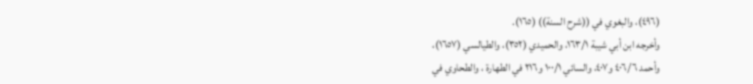(٤٩٦)، والبغوي في ((شرح السنة)) (١٦٥).
وأخرجه ابن أبي شيبة ١٦٣/١، والحميدي (٣٥٢)، والطيالسي (١٦٥٧)،
وأحمد ٤٠٦/٦ و٤٠٧، والسائي ١٠٠/١ و٢١٦ في الطهارة ، والطحاوي في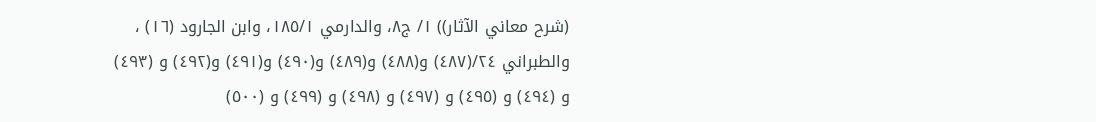(شرح معاني الآثار)) ١/ ج٨، والدارمي ١٨٥/١، وابن الجارود (١٦) ،
والطبراني ٢٤/(٤٨٧) و(٤٨٨) و(٤٨٩) و(٤٩٠) و(٤٩١) و(٤٩٢) و (٤٩٣)
و (٤٩٤) و (٤٩٥) و (٤٩٧) و (٤٩٨) و (٤٩٩) و (٥٠٠)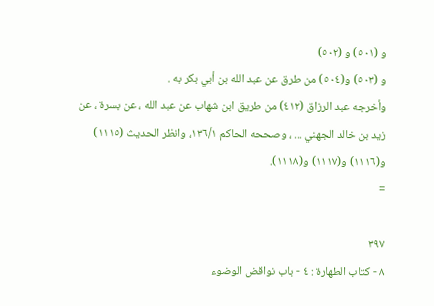و (٥٠١) و (٥٠٢)
و (٥٠٣) و(٥٠٤) من طرق عن عبد الله بن أبي بكر به .
وأخرجه عبد الرزاق (٤١٢) من طريق ابن شهاب عن عبد الله ، عن بسرة ، عن
زيد بن خالد الجهني ... ، وصححه الحاكم ١٣٦/١، وانظر الحديث (١١١٥)
و(١١١٦) و(١١١٧) و(١١١٨).
=

٣٩٧
٨ - كتاب الطهارة : ٤ - باب نواقض الوضوء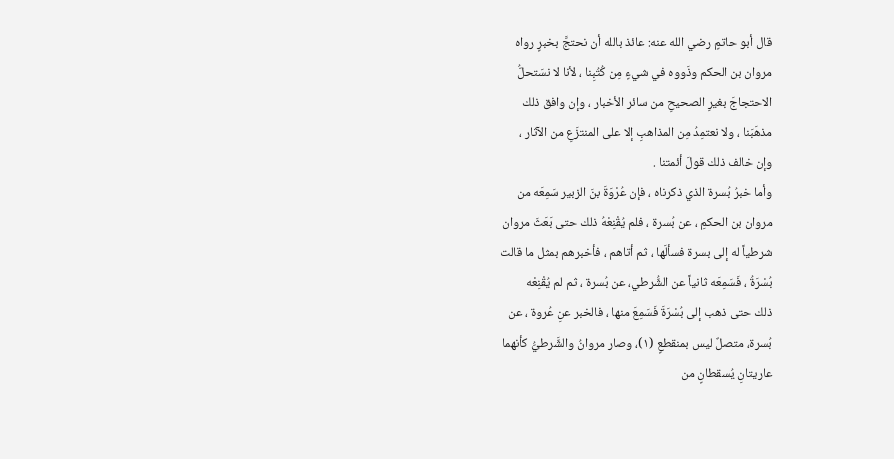قال أبو حاتمٍ رضي الله عنه: عائذ بالله أن نحتجَّ بخبرٍ رواه
مروان بن الحكم وذَووه في شيءٍ مِن كُتُبِنا ، لأنا لا نسَتحلُّ
الاحتجاجَ بغيرِ الصحيحِ من سائر الأخبار ، وإن وافق ذلك
مذهَبَنا ، ولا نعتمِدُ مِن المذاهبِ إلا على المنتزَعِ من الآثار ،
وإن خالف ذلك قولَ أئمتنا .
وأما خبرُ بُسرة الذي ذكرناه ، فإن عُرْوَةَ بنَ الزبير سَمِعَه من
مروان بن الحكمِ ، عن بُسرة ، فلم يُقْنِعْهُ ذلك حتى بَعَثَ مروان
شرطياً له إلى بسرة فسألَها ، ثم أتاهم ، فأخبرهم بمثل ما قالت
بُسْرَةُ ، فَسَمِعَه ثانياً عن الشُّرطي، عن بُسرة ، ثم لم يُقْنِعْه
ذلك حتى ذهب إلى بُسْرَةَ فَسَمِعَ منها ، فالخبر عنِ عُروة ، عن
بُسرة، متصلٌ ليس بمنقطعٍ (١)، وصار مروانُ والشَّرطيُّ كأنهما
عاریتانِ يُسقطانٍ من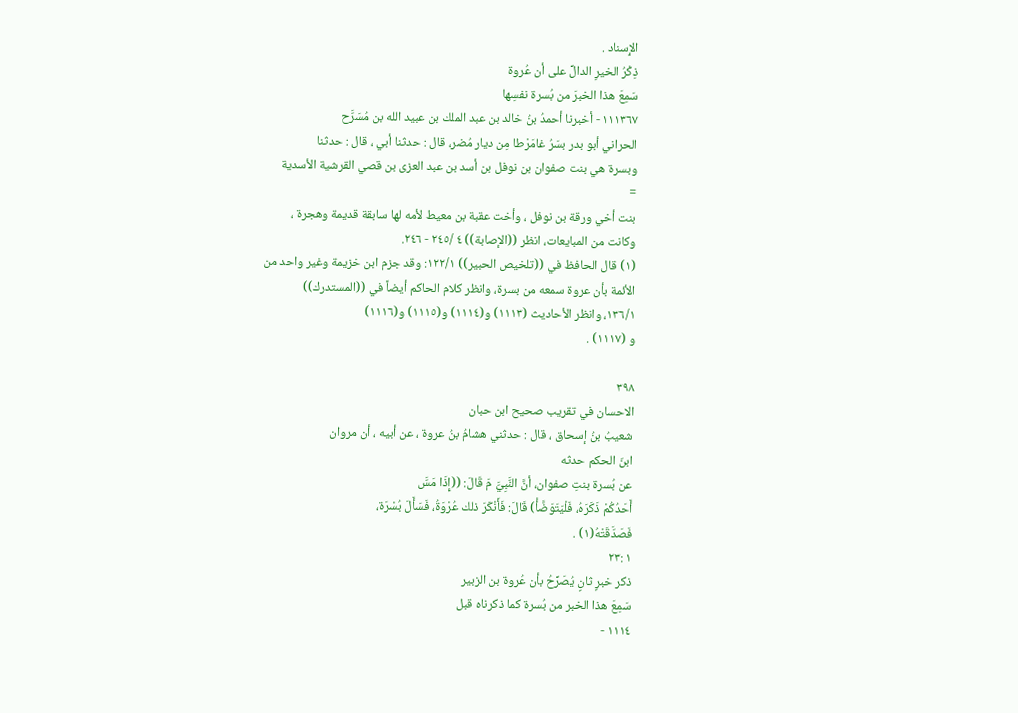الإِسناد .
ذِكْرُ الخيرِ الدالِّ على أن عُروة
سَمِعَ هذا الخبرَ من بُسرة نفسِها
١١١٣٦٧ - أخبرنا أحمدُ بنُ خالد بن عبد الملك بن عبيد الله بن مُسَرَّح
الحراني أبو بدر بسَرُ غامَرْطا مِن ديار مُضر، قال : حدثنا أبي ، قال : حدثنا
وبسرة هي بنت صفوان بن نوفل بن أسد بن عبد العزى بن قصي القرشية الأسدية
=
بنت أخي ورقة بن نوفل ، وأخت عقبة بن معيط لأمه لها سابقة قديمة وهجرة ،
وكانت من المبايعات، انظر ((الإصابة)) ٤ /٢٤٥ - ٢٤٦.
(١) قال الحافظ في ((تلخيص الحبير)) ١٢٢/١: وقد جزم ابن خزيمة وغير واحد من
الأئمة بأن عروة سمعه من بسرة، وانظر كلام الحاكم أيضاً في ((المستدرك))
١٣٦/١، وانظر الأحاديث (١١١٣) و(١١١٤) و(١١١٥) و(١١١٦)
و (١١١٧) .

٣٩٨
الاحسان في تقريب صحيح ابن حبان
شعيبُ بنُ إسحاق ، قال : حدثني هشامُ بنُ عروة ، عن أبيه ، أن مروان
ابنّ الحكم حدثه
عن بُسرة بنتِ صفوان، أنَّ النَّبِيَّ مَ قَالَ: ((إِذَا مَسَّ
أَحَدُكُمْ ذَكَرَهُ، فَلْيَتَوَضَّأْ) قَالَ: فَأَنْكَرَ ذلك عُرْوَةُ، فَسَأَلَ بُسْرَة،
فَصَدَّقَتْهُ(١) .
١ :٢٣
ذكر خبرٍ ثانٍ يُصَرِّحُ بأن عُروة بن الزبير
سَمِعَ هذا الخبر من بُسرة کما ذكرناه قبل
١١١٤ -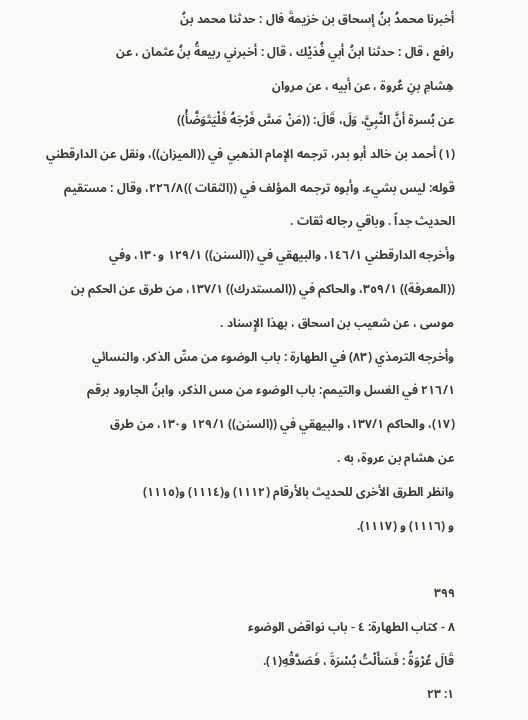أخبرنا محمدُ بنُ إسحاق بن خزيمةَ فال : حدثنا محمد بنُ
رافع ، قال : حدثنا ابنُ أبي فُدَيْك ، قال : أخبرني ربيعةُ بنُ عثمان ، عن
هِشامِ بنِ عُروة ، عن أبيه ، عن مروان
عن بُسرة أنَّ النَّبِيَّ، وَلَ، قَالَ: ((مَنْ مَسَّ فَرْجَهُ فَلْيَتَوَضَّأْ))
(١) أحمد بن خالد أبو بدر، ترجمه الإمام الذهبي في ((الميزان))، ونقل عن الدارقطني
قوله: ليس بشيء. وأبوه ترجمه المؤلف في ((الثقات ))٢٢٦/٨، وقال : مستقيم
الحديث جداً . وباقي رجاله ثقات .
وأخرجه الدارقطني ١٤٦/١، والبيهقي في ((السنن)) ١٢٩/١ و١٣٠، وفي
((المعرفة)) ٣٥٩/١، والحاكم في ((المستدرك)) ١٣٧/١، من طرق عن الحكم بن
موسى ، عن شعيب بن اسحاق ، بهذا الإِسناد .
وأخرجه الترمذي (٨٣) في الطهارة : باب الوضوء من مسِّ الذكر، والنسائي
٢١٦/١ في الغسل والتيمم: باب الوضوء من مس الذكر، وابنُ الجارود برقم
(١٧)، والحاكم ١٣٧/١، والبيهقي في ((السنن)) ١٢٩/١ و١٣٠، من طرق
عن هشام بن عروة، به .
وانظر الطرق الأخرى للحديث بالأرقام (١١١٢) و(١١١٤) و(١١١٥)
و (١١١٦) و (١١١٧).

٣٩٩
٨ - كتاب الطهارة: ٤ - باب نواقض الوضوء
قَالَ عُرْوَةُ : فَسَأَلْتُ بُسْرَةَ ، فَصَدَّقْهِ(١).
١: ٢٣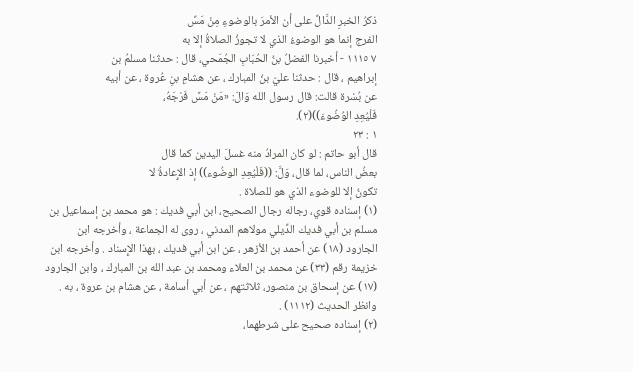ذكرُ الخبرِ الدَّالِّ على أن الأمرَ بالوضوءِ مِنْ مَسِّ
الفرج إنما هو الوضوءُ الذي لا تجوزُ الصلاةُ إلا به
٧ ١١١٥ - أخبرنا الفضلُ بنُ الحُبَابِ الجُمَحي، قال : حدثنا مسلمُ بن
إبراهيم ، قال : حدثنا عليّ بنُ المبارك ، عن هشامِ بنِ عُروة ، عن أبيه
عن بُسْرة قالت: قال رسول الله وَالَ: «مَنْ مَسَّ فَرْجَهُ،
فَلْيُعِدِ الوُضُوءَ))(٢).
١ : ٢٣
قال أبو حاتم : لو كان المرادُ منه غسلَ اليدين كما قال
بعضُ الناس، لما قال، وَلَّ: ((فَلْيُعِدِ الوضُوء)) إذ الإِعادةُ لا
تكونُ إلا للوضوء الذي هو للصلاة .
(١) إسناده قوي، رجاله رجال الصحيح، ابن أبي فديك : هو محمد بن إسماعيل بن
مسلم بن أبي فديك الدِّيلي مولاهم المدني ، روى له الجماعة ، وأخرجه ابن
الجارود (١٨) عن أحمد بن الأزهر ، عن ابن أبي فديك ، بهذا الإِسناد . وأخرجه ابن
خزيمة رقم (٣٣) عن محمد بن العلاء ومحمد بن عبد الله بن المبارك ، وابن الجارود
(١٧) عن إسحاق بن منصور، ثلاثتهم ، عن أبي أسامة ، عن هشام بن عروة ، به .
وانظر الحديث (١١١٢) .
(٢) إسناده صحيح على شرطهما،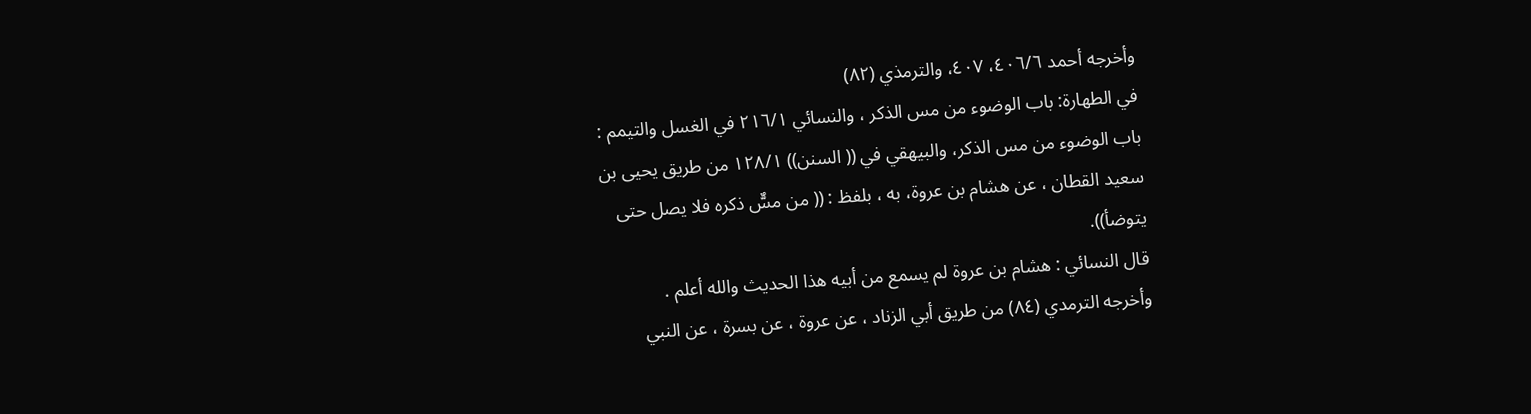وأخرجه أحمد ٤٠٦/٦، ٤٠٧، والترمذي (٨٢)
في الطهارة: باب الوضوء من مس الذكر ، والنسائي ٢١٦/١ في الغسل والتيمم :
باب الوضوء من مس الذكر، والبيهقي في (( السنن)) ١٢٨/١ من طريق يحيى بن
سعيد القطان ، عن هشام بن عروة، به ، بلفظ : (( من مسٌّ ذكره فلا يصل حتى
يتوضأ)).
قال النسائي : هشام بن عروة لم يسمع من أبيه هذا الحديث والله أعلم .
وأخرجه الترمدي (٨٤) من طريق أبي الزناد ، عن عروة ، عن بسرة ، عن النبي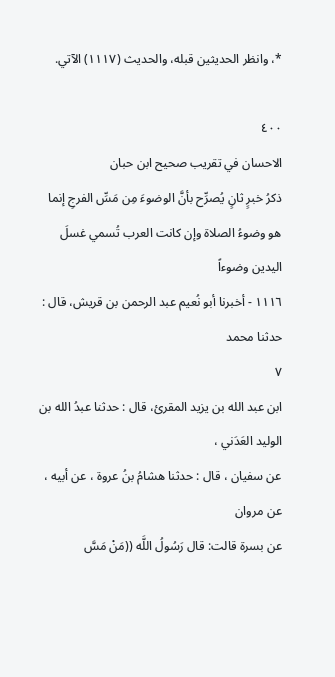*، وانظر الحديثين قبله، والحديث (١١١٧) الآتي.

٤٠٠
الاحسان في تقريب صحيح ابن حبان
ذكرُ خبرٍ ثانٍ يُصرِّح بأنَّ الوضوءَ مِن مَسِّ الفرجِ إنما
هو وضوءُ الصلاة وإن كانت العرب تُسمي غسلَ اليدين وضوءاً
١١١٦ - أخبرنا أبو نُعيم عبد الرحمن بن قريش، قال : حدثنا محمد
٧
ابن عبد الله بن يزيد المقرئ، قال : حدثنا عبدُ الله بن الوليد العَدَني ،
عن سفيان ، قال : حدثنا هشامُ بنُ عروة ، عن أبيه ، عن مروان
عن بسرة قالت: قال رَسُولُ اللَّه ((مَنْ مَسَّ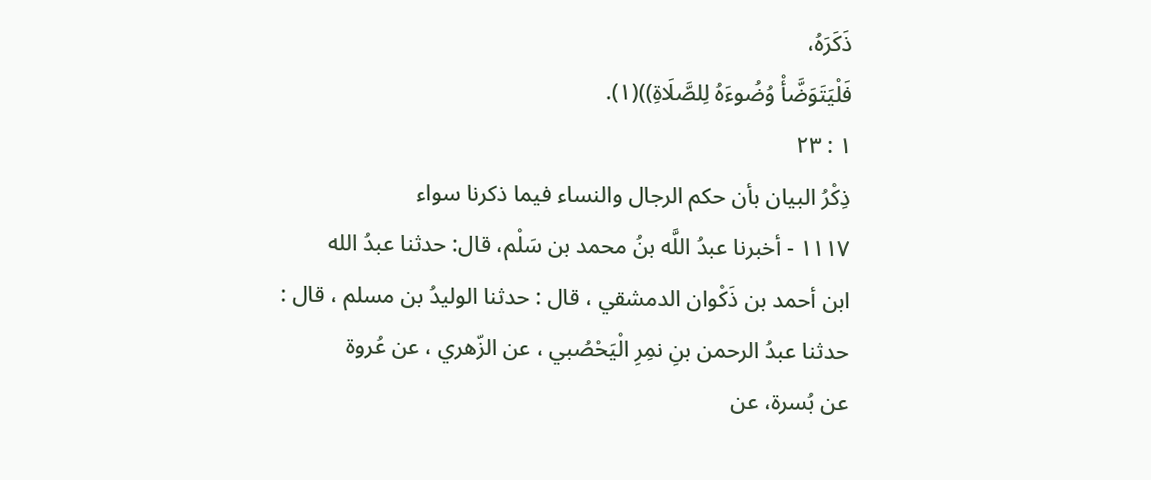ذَكَرَهُ،
فَلْيَتَوَضَّأْ وُضُوءَهُ لِلصَّلَاةِ))(١).
١ : ٢٣
ذِكْرُ البيان بأن حكم الرجال والنساء فيما ذكرنا سواء
١١١٧ - أخبرنا عبدُ اللَّه بنُ محمد بن سَلْم، قال: حدثنا عبدُ الله
ابن أحمد بن ذَكْوان الدمشقي ، قال : حدثنا الوليدُ بن مسلم ، قال :
حدثنا عبدُ الرحمن بنِ نمِرِ الْيَحْصُبي ، عن الزّهري ، عن عُروة
عن بُسرة، عن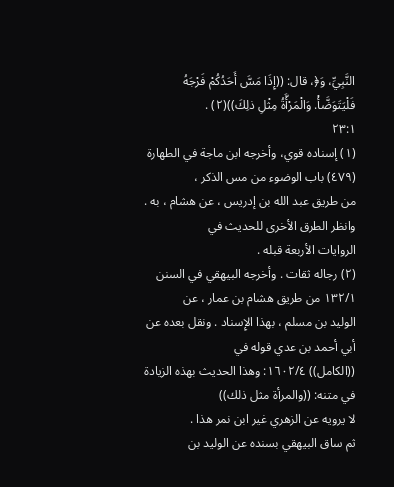النَّبِيِّ، وَ﴿، قال: ((إِذَا مَسَّ أَحَدُكُمْ فَرْجَهُ
فَلْيَتَوَضَّأْ. وَالْمَرْأَّةُ مِثْلِ ذلِكَ))(٢) .
٢٣:١
(١) إسناده قوي، وأخرجه ابن ماجة في الطهارة (٤٧٩) باب الوضوء من مس الذكر ،
من طريق عبد الله بن إدريس ، عن هشام ، به . وانظر الطرق الأخرى للحديث في
الروايات الأربعة قبله .
(٢) رجاله ثقات . وأخرجه البيهقي في السنن ١٣٢/١ من طريق هشام بن عمار ، عن
الوليد بن مسلم ، بهذا الإِسناد . ونقل بعده عن أبي أحمد بن عدي قوله في
((الكامل)) ١٦٠٢/٤: وهذا الحديث بهذه الزيادة في متنه: ((والمرأة مثل ذلك))
لا يرويه عن الزهري غير ابن نمر هذا .
ثم ساق البيهقي بسنده عن الوليد بن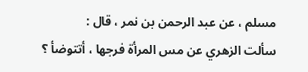مسلم ، عن عبد الرحمن بن نمر ، قال :
سألت الزهري عن مس المرأة فرجها ، أتتوضأ ؟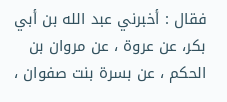فقال : أخبرني عبد الله بن أبي
بكر، عن عروة ، عن مروان بن الحكم ، عن بسرة بنت صفوان ،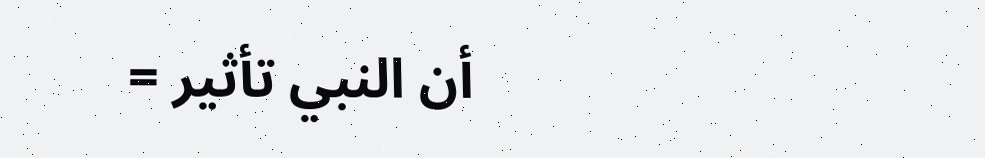أن النبي تأثير =